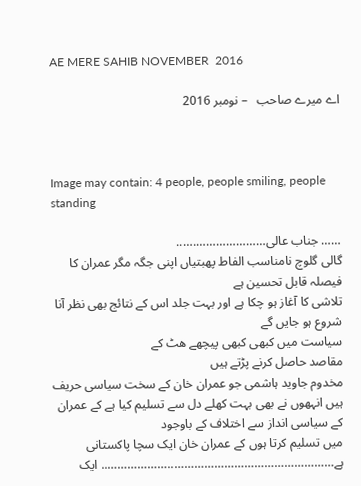AE MERE SAHIB NOVEMBER  2016

اے میرے صاحب   – نومبر 2016



Image may contain: 4 people, people smiling, people standing

…… جناب عالی………………….…..
گالی گلوچ نامناسب الفاط پھبتیاں اپنی جگہ مگر عمران کا فیصلہ قابل تحسین ہے
تلاشی کا آغاز ہو چکا ہے اور بہت جلد اس کے نتائج بھی نظر آنا شروع ہو جایں گے
سیاست میں کبھی کبھی پیچھے ھٹ کے
مقاصد حاصل کرنے پڑتے ہیں
مخدوم جاوید ہاشمی جو عمران خان کے سخت سیاسی حریف ہیں انہھوں نے بھی بہت کھلے دل سے تسلیم کیا ہے کے عمران کے سیاسی انداز سے اختلاف کے باوجود
میں تسلیم کرتا ہوں کے عمران خان ایک سچا پاکستانی ہے…………………………………………..……………….. ایک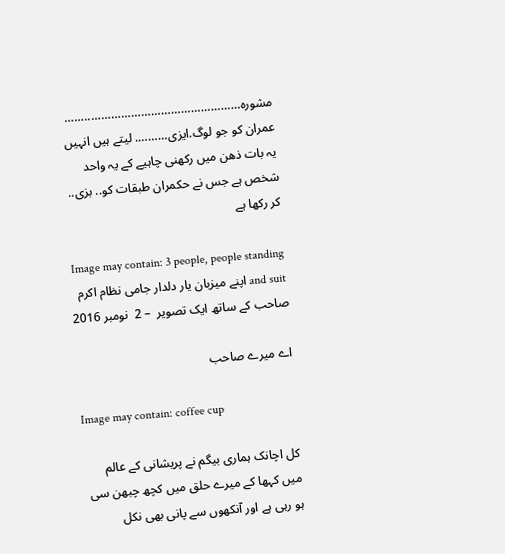مشورہ………………………………………..…… عمران کو جو لوگ.ایزی………. لیتے ہیں انہیں یہ بات ذھن میں رکھنی چاہیے کے یہ واحد شخص ہے جس نے حکمران طبقات کو.. بزی.. کر رکھا ہے

Image may contain: 3 people, people standing and suit اپنے میزبان یار دلدار جامی نظام اکرم صاحب کے ساتھ ایک تصویر  – 2  نومبر 2016

اے میرے صاحب

Image may contain: coffee cup

کل اچانک ہماری بیگم نے پریشانی کے عالم میں کہھا کے میرے حلق میں کچھ چبھن سی ہو رہی ہے اور آنکھوں سے پانی بھی نکل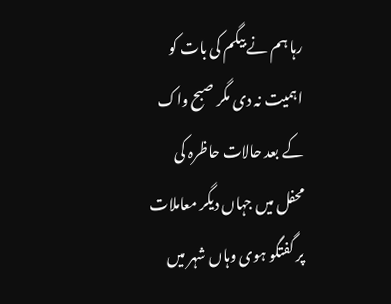رہا ہم نے بیگم کی بات کو اہمیت نہ دی مگر صبح واک کے بعد حالات حاظرہ کی محفل میں جہاں دیگر معاملات پر گفتگو ہوی وہاں شہر میں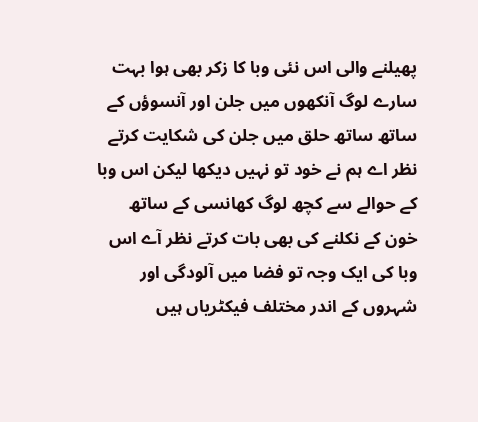پھیلنے والی اس نئی وبا کا زکر بھی ہوا بہت سارے لوگ آنکھوں میں جلن اور آنسوؤں کے ساتھ ساتھ حلق میں جلن کی شکایت کرتے نظر اے ہم نے خود تو نہیں دیکھا لیکن اس وبا کے حوالے سے کچھ لوگ کھانسی کے ساتھ خون کے نکلنے کی بھی بات کرتے نظر آے اس وبا کی ایک وجہ تو فضا میں آلودگی اور شہروں کے اندر مختلف فیکٹریاں ہیں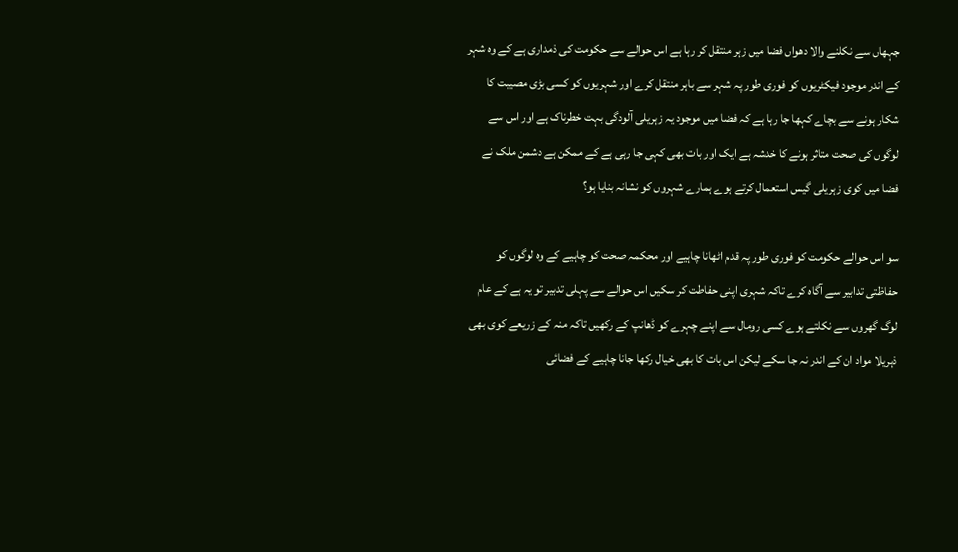جہھاں سے نکلنے والا دھواں فضا میں زہر منتقل کر رہا ہے اس حوالے سے حکومت کی ذمداری ہے کے وہ شہر کے اندر موجود فیکٹریوں کو فوری طور پہ شہر سے باہر منتقل کرے اور شہریوں کو کسی بڑی مصیبت کا شکار ہونے سے بچاے کہھا جا رہا ہے کہ فضا میں موجود یہ زہریلی آلودگی بہت خطرناک ہے اور اس سے لوگوں کی صحت متاثر ہونے کا خدشہ ہے ایک اور بات بھی کہی جا رہی ہے کے ممکن ہے دشمن ملک نے فضا میں کوی زہریلی گیس استعمال کرتے ہوے ہمارے شہروں کو نشانہ بنایا ہو؟

سو اس حوالے حکومت کو فوری طور پہ قدم اٹھانا چاہیے اور محکمہ صحت کو چاہیے کے وہ لوگوں کو حفاظتی تدابیر سے آگاہ کرے تاکہ شہری اپنی حفاطت کر سکیں اس حوالے سے پہلی تدبیر تو یہ ہے کے عام لوگ گھروں سے نکلتے ہوے کسی رومال سے اپنے چہرے کو ڈھانپ کے رکھیں تاکہ منہ کے زریعے کوی بھی ذہریلا مواد ان کے اندر نہ جا سکے لیکن اس بات کا بھی خیال رکھا جانا چاہیے کے فضائی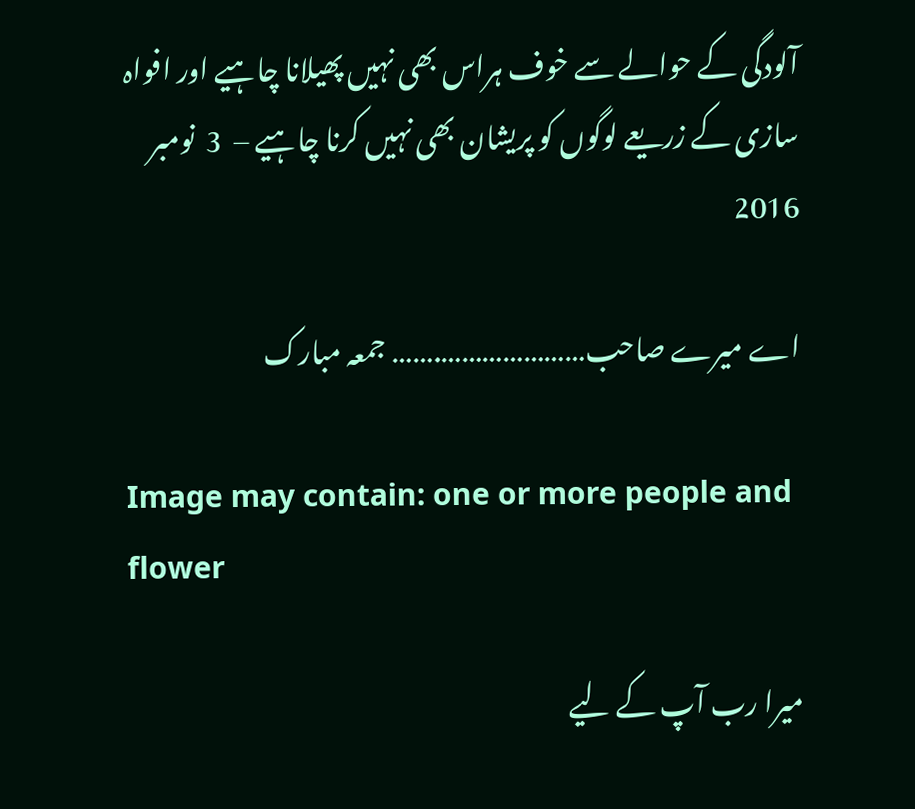آلودگی کے حوالے سے خوف ہراس بھی نہیں پھیلانا چاہیے اور افواہ سازی کے زریعے لوگوں کو پریشان بھی نہیں کرنا چاہیے –  3  نومبر 2016

اے میرے صاحب………………….…… جمعہ مبارک

Image may contain: one or more people and flower

میرا رب آپ کے لیے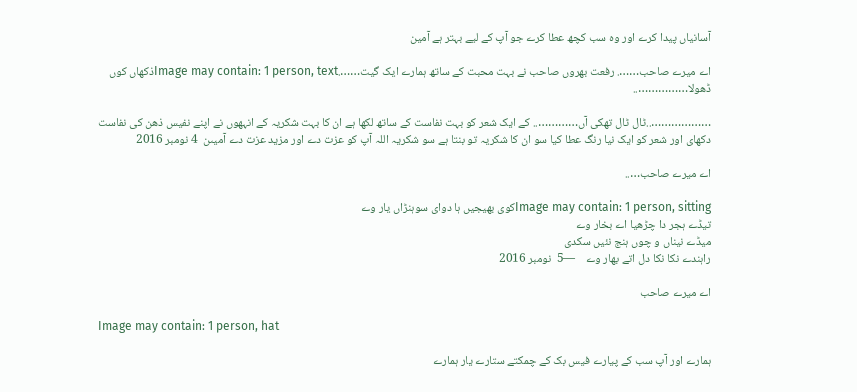آسانیاں پیدا کرے اور وہ سب کچھ عطا کرے جو آپ کے لیے بہتر ہے آمین

اے میرے صاحب……. رفعت بھروں صاحب نے بہت محبت کے ساتھ ہمارے ایک گیت…….Image may contain: 1 person, textذکھاں کوں ڈھولا……………..

………………..ٹال ٹال تھکی آں………….. کے ایک شعر کو بہت نفاست کے ساتھ لکھا ہے ان کا بہت شکریہ کے انہھوں نے اپنے نفیس ذھن کی نفاست دکھای اور شعر کو ایک نیا رنگ عطا کیا سو ان کا شکریہ تو بنتا ہے سو شکریہ اللہ آپ کو عزت دے اور مزید عزت دے آمیںن  4 نومبر 2016

اے میرے صاحب…..

Image may contain: 1 person, sittingکوی بھیجیں ہا دوای سوہنڑاں یار وے
تیڈے ہجر دا چڑھیا اے بخار وے
میڈے نیناں و چوں ہنج نئیں سکدی
راہندے نکا نکا دل اتے بھار وے    —5  نومبر 2016

اے میرے صاحب

Image may contain: 1 person, hat

ہمارے اور آپ سب کے پیارے فیس بک کے چمکتے ستارے یار ہمارے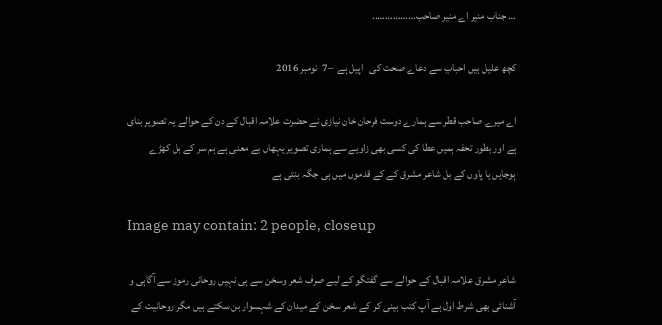… جناب منیر اے منیر صاحب……………..

کچھ علیل ہیں احبابِ سے دعاے صحت کی   اپیل ہے  –7  نومبر 2016

اے میرے صاحب قطر سے ہمارے دوست فرحان خان نیازی نے حضرت علامہ اقبال کے دن کے حوالے یہ تصویر بنای ہے اور بطور تحفہ ہمیں عطا کی کسی بھی زاویے سے ہماری تصویر یہھاں بے معنی ہے ہم سر کے بل کھڑے ہوجایں یا پاوں کے بل شاعر مشرق کے کے قدموں میں ہی جگہ بنتی ہے

Image may contain: 2 people, closeup

شاعر مشرق علامہ اقبال کے حوالے سے گفتگو کے لیے صرف شعر وسخن سے ہی نہیں روحانی رموز سے آگاہی و آشنائی بھی شرط اول ہے آپ کتب بینی کر کے شعر سخن کے میدان کے شہسوار بن سکتے ہیں مگر روحانیت کے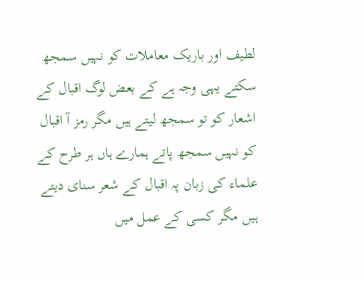لطیف اور باریک معاملات کو نہیں سمجھ سکتے یہی وجہ ہے کے بعض لوگ اقبال کے اشعار کو تو سمجھ لیتے ہیں مگر رمز آ اقبال کو نہیں سمجھ پاتے ہمارے ہاں ہر طرح کے علماء کی زبان پہ اقبال کے شعر سنای دیتے ہیں مگر کسی کے عمل میں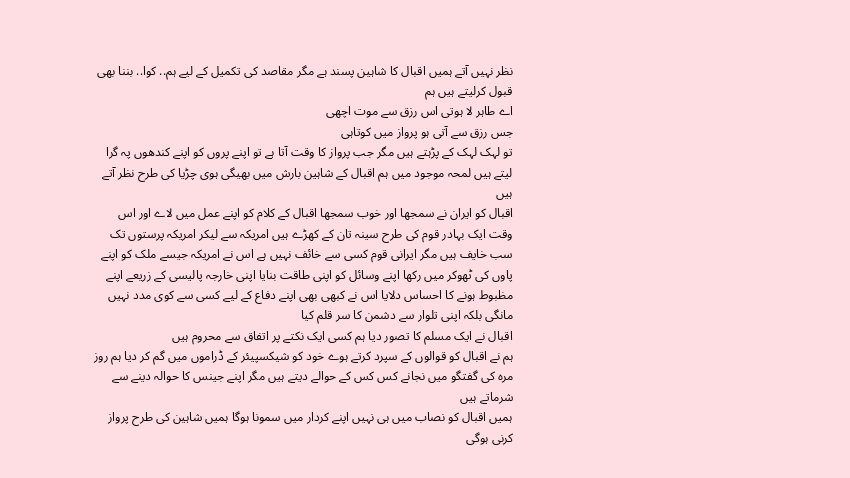نظر نہیں آتے ہمیں اقبال کا شاہین پسند ہے مگر مقاصد کی تکمیل کے لیے ہم.. کوا.. بننا بھی قبول کرلیتے ہیں ہم
اے طاہر لا ہوتی اس رزق سے موت اچھی
جس رزق سے آتی ہو پرواز میں کوتاہی
تو لہک لہک کے پڑہتے ہیں مگر جب پرواز کا وقت آتا ہے تو اپنے پروں کو اپنے کندھوں پہ گرا لیتے ہیں لمحہ موجود میں ہم اقبال کے شاہین بارش میں بھیگی ہوی چڑیا کی طرح نظر آتے ہیں
اقبال کو ایران نے سمجھا اور خوب سمجھا اقبال کے کلام کو اپنے عمل میں لاے اور اس وقت ایک بہادر قوم کی طرح سینہ تان کے کھڑے ہیں امریکہ سے لیکر امریکہ پرستوں تک سب خایف ہیں مگر ایرانی قوم کسی سے خائف نہیں ہے اس نے امریکہ جیسے ملک کو اپنے پاوں کی ٹھوکر میں رکھا اپنے وسائل کو اپنی طاقت بنایا اپنی خارجہ پالیسی کے زریعے اپنے مظبوط ہونے کا احساس دلایا اس نے کبھی بھی اپنے دفاع کے لیے کسی سے کوی مدد نہیں مانگی بلکہ اپنی تلوار سے دشمن کا سر قلم کیا
اقبال نے ایک مسلم کا تصور دیا ہم کسی ایک نکتے پر اتفاق سے محروم ہیں
ہم نے اقبال کو قوالوں کے سپرد کرتے ہوے خود کو شیکسپیئر کے ڈراموں میں گم کر دیا ہم روز مرہ کی گفتگو میں نجانے کس کس کے حوالے دیتے ہیں مگر اپنے جینس کا حوالہ دینے سے شرماتے ہیں
ہمیں اقبال کو نصاب میں ہی نہیں اپنے کردار میں سمونا ہوگا ہمیں شاہین کی طرح پرواز کرنی ہوگی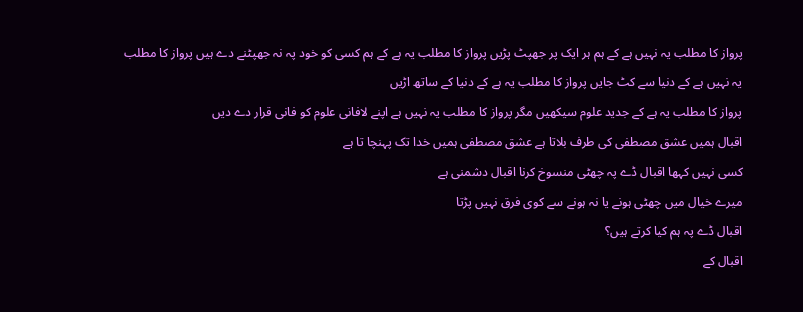پرواز کا مطلب یہ نہیں ہے کے ہم ہر ایک پر جھپٹ پڑیں پرواز کا مطلب یہ ہے کے ہم کسی کو خود پہ نہ جھپٹنے دے ہیں پرواز کا مطلب یہ نہیں ہے کے دنیا سے کٹ جایں پرواز کا مطلب یہ ہے کے دنیا کے ساتھ اڑیں
پرواز کا مطلب یہ ہے کے جدید علوم سیکھیں مگر پرواز کا مطلب یہ نہیں ہے اپنے لافانی علوم کو فانی قرار دے دیں
اقبال ہمیں عشق مصطفی کی طرف بلاتا ہے عشق مصطفی ہمیں خدا تک پہنچا تا ہے
کسی نہیں کہھا اقبال ڈے پہ چھٹی منسوخ کرنا اقبال دشمنی ہے
میرے خیال میں چھٹی ہونے یا نہ ہونے سے کوی فرق نہیں پڑتا
اقبال ڈے پہ ہم کیا کرتے ہیں؟
اقبال کے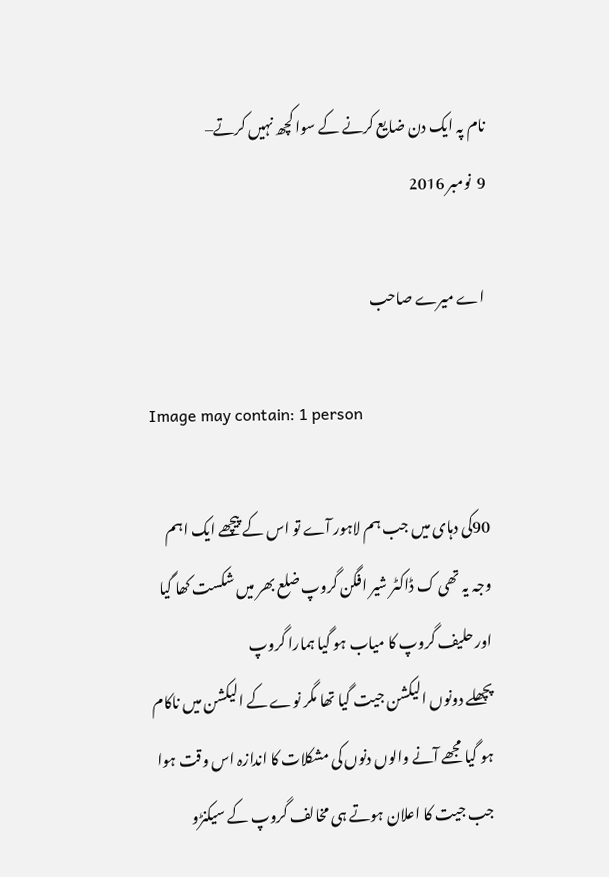نام پہ ایک دن ضایع کرنے کے سوا کچھ نہیں کرتے–
9  نومبر 2016

 اے میرے صاحب

Image may contain: 1 person

90کی دہای میں جب ہم لاہور آے تو اس کے پیچھے ایک اہم وجہ یہ تھی ک ڈاکٹر شیر افگن گروپ ضلع بھر میں شکست کھا گیا
اور حلیف گروپ کا میاب ہو گیا ہمارا گروپ
پچھلے دونوں الیکشن جیت گیا تھا مگر نوے کے الیکشن میں ناکام ہو گیا مجھے آنے والوں دنوں کی مشکلات کا اندازہ اس وقت ہوا جب جیت کا اعلان ہوتے ہی مخالف گروپ کے سیکنڑو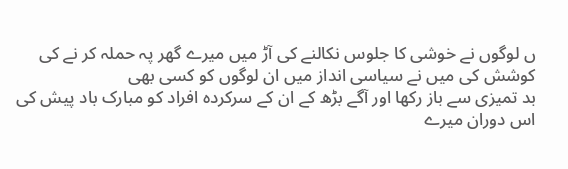ں لوگوں نے خوشی کا جلوس نکالنے کی آڑ میں میرے گھر پہ حملہ کر نے کی کوشش کی میں نے سیاسی انداز میں ان لوگوں کو کسی بھی
بد تمیزی سے باز رکھا اور آگے بڑھ کے ان کے سرکردہ افراد کو مبارک باد پیش کی اس دوران میرے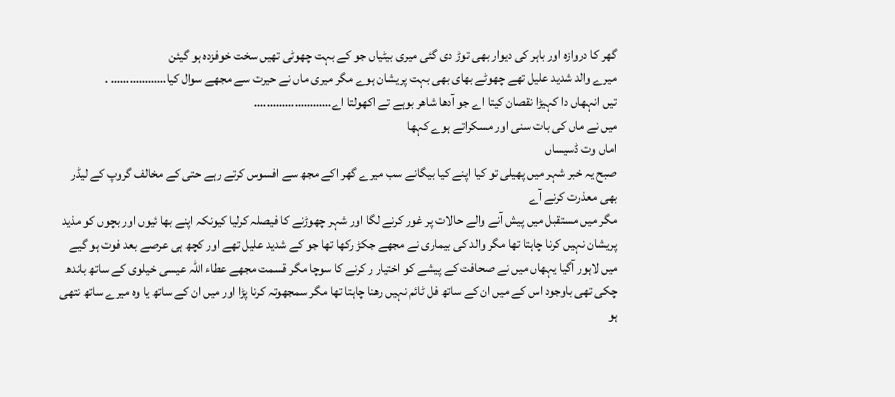گھر کا دروازہ اور باہر کی دیوار بھی توڑ دی گئی میری بیٹیاں جو کے بہت چھوٹی تھیں سخت خوفزدہ ہو گیئن
میرے والد شدید علیل تھے چھوٹے بھای بھی بہت پریشان ہوے مگر میری ماں نے حیرت سے مجھے سوال کیا……………… .
تیں انہھاں دا کہیڑا نقصان کیتا اے جو آدھا شاھر بوہے تے اکھولتا اے…………………….
میں نے ماں کی بات سنی اور مسکراتے ہوے کہھا
اماں وت ڈسیساں
صبح یہ خبر شہر میں پھیلی تو کیا اپنے کیا بیگانے سب میرے گھر اکے مجھ سے افسوس کرتے رہے حتی کے مخالف گروپ کے لیڈر بھی معذرت کرنے آے
مگر میں مستقبل میں پیش آنے والے حالات پر غور کرنے لگا اور شہر چھوڑنے کا فیصلہ کرلیا کیونکہ اپنے بھا ئیوں اور بچوں کو مذید پریشان نہیں کرنا چاہتا تھا مگر والد کی بیماری نے مجھے جکڑ رکھا تھا جو کے شدید علیل تھے اور کچھ ہی عرصے بعد فوت ہو گیے
میں لاہور آگیا یہھاں میں نے صحافت کے پیشے کو اختیار ر کرنے کا سوچا مگر قسمت مجھے عطاء اللہ عیسی خیلوی کے ساتھ باندھ چکی تھی باوجود اس کے میں ان کے ساتھ فل ٹائم نہیں رھنا چاہتا تھا مگر سمجھوتہ کرنا پڑا اور میں ان کے ساتھ یا وہ میرے ساتھ نتھی ہو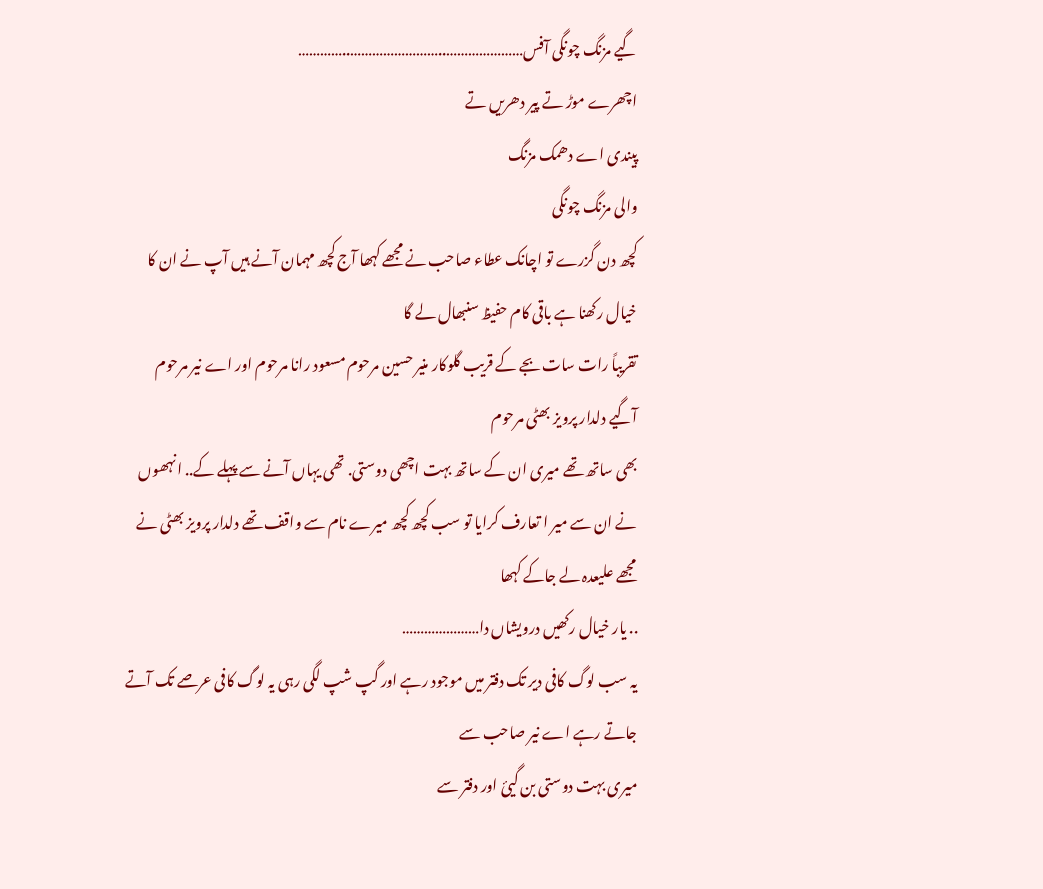گیے مزنگ چونگی آفس…………………..……………………..…………
اچھرے موڑ تے پیر دھریں تے
پیندی اے دھمک مزنگ
والی مزنگ چونگی
کچھ دن گزرے تو اچانک عطاء صاحب نے مجھے کہھا آج کچھ مہمان آنے ہیں آپ نے ان کا خیال رکھنا ہے باقی کام حفیظ سنبھال لے گا
تقریباً رات سات بجے کے قریب گلوکار منیر حسین مرحوم مسعود رانا مرحوم اور اے نیر مرحوم آگیے دلدار پرویز بھٹی مرحوم
بھی ساتھ تھے میری ان کے ساتھ بہت اچھی دوستی. تھی یہاں آنے سے پہلے کے.. انہھوں نے ان سے میر ا تعارف کرایا تو سب کچھ کچھ میرے نام سے واقف تھے دلدار پرویز بھٹی نے مجھے علیعدہ لے جاکے کہھا
.. یار خیال رکھیں درویشاں دا…………………
یہ سب لوگ کافی دیر تک دفتر میں موجود رہے اور گپ شپ لگی رہی یہ لوگ کافی عرصے تک آتے جاتے رہے اے نیر صاحب سے
میری بہت دوستی بن گیئ اور دفتر سے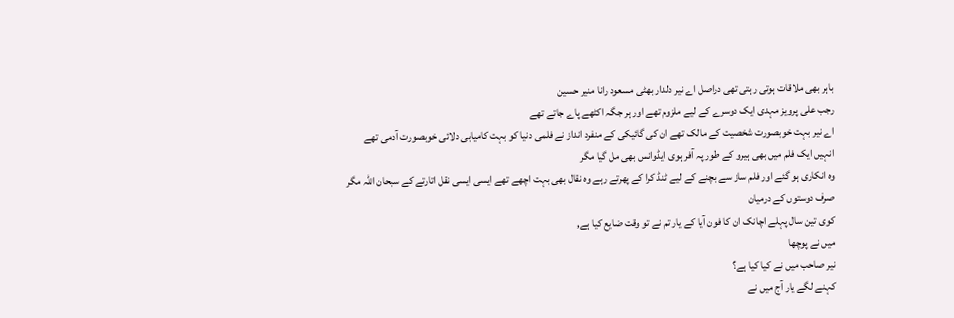باہر بھی ملاقات ہوتی رہتی تھی دراصل اے نیر دلدار بھٹی مسعود رانا منیر حسین
رجب علی پرویز مہدی ایک دوسرے کے لیے ملزوم تھے اور ہر جگہ اکٹھے پاے جاتے تھے
اے نیر بہت خوبصورت شخصیت کے مالک تھے ان کی گائیکی کے منفرد انداز نے فلمی دنیا کو بہت کامیابی دلائی خوبصورت آدمی تھے انہیں ایک فلم میں بھی ہیرو کے طور پہ آفر ہوی ایڈوانس بھی مل گیا مگر
وہ انکاری ہو گئے اور فلم ساز سے بچنے کے لیے ٹنڈ کرا کے پھرتے رہے وہ نقال بھی بہت اچھے تھے ایسی ایسی نقل اتارتے کے سبحان اللہ مگر صرف دوستوں کے درمیان
کوی تین سال پہلے اچانک ان کا فون آیا کے یار تم نے تو وقت ضایع کیا ہے,
میں نے پوچھا
نیر صاحب میں نے کیا کیا ہے؟
کہنے لگے یار آج میں نے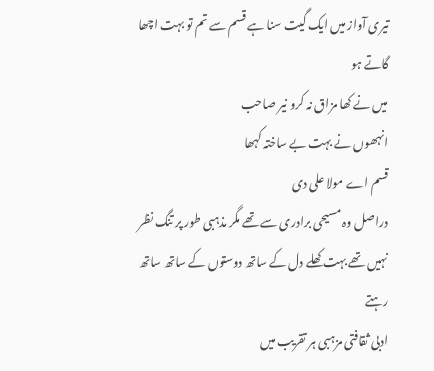تیری آواز میں ایک گیت سنا ہے قسم سے تم تو بہت اچھا گاتے ہو
میں نے کھا مزاق نہ کرو نیر صاحب
انہھوں نے بہت بے ساختہ کہھا
قسم اے مولا علی دی
دراصل وہ مسیحی برادری سے تھے مگر مذہبی طور پر تنگ نظر نہیں تھے بہت کھلے دل کے ساتھ دوستوں کے ساتھ ساتھ رہتے
ادبی ثقافتی مزہبی ہر تقریب میں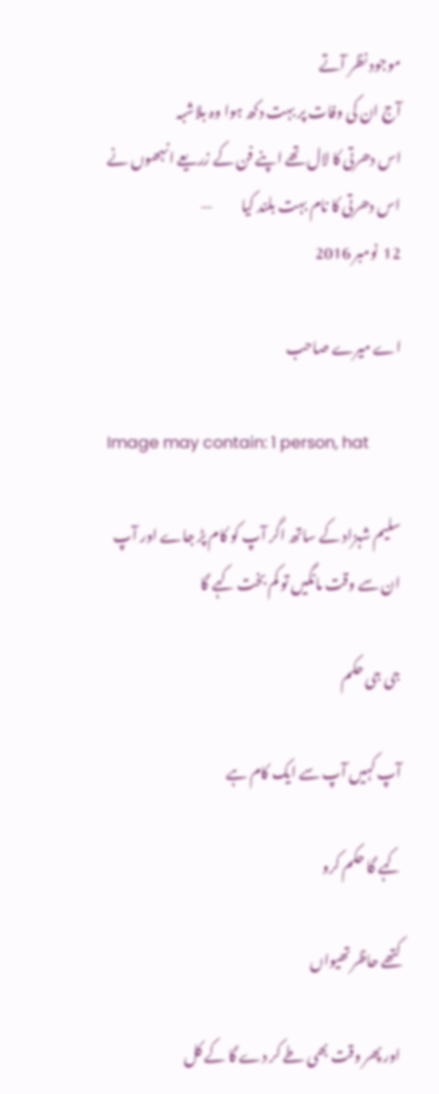موجود نظر آتے
آج ان کی وفات پر بہت دکھ ہوا وہ بلاشبہ
اس دھرتی کا لال تھے اپنے فن کے زریعے انہھوں نے اس دھرتی کا نام بہت بلند کیا          —
12  نومبر 2016

اے میرے صاحب

Image may contain: 1 person, hat

سلیم شہزاد کے ساتھ اگر آپ کو کام پڑ جاے اور آپ ان سے وقت مانگیں تو کم بخت کہے گا

جی جی حکم

آپ کہیں آپ سے ایک کام ہے

کہے گا حکم کرو

کتھے حاظر تھیواں

اور پھر وقت بھی طے کر دے گا کے کل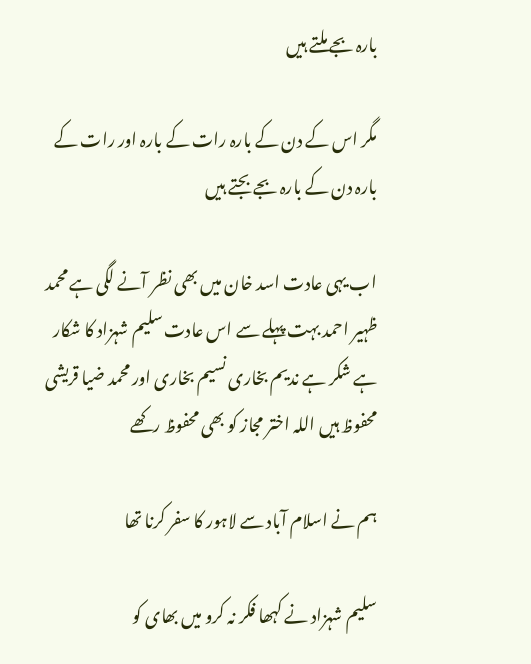بارہ بجے ملتے ہیں

مگر اس کے دن کے بارہ رات کے بارہ اور رات کے بارہ دن کے بارہ بجے بجتے ہیں

اب یہی عادت اسد خان میں بھی نظر آنے لگی ہے محمد ظہیر احمد بہت پہلے سے اس عادت سلیم شہزاد کا شکار ہے شکر ہے ندیم بخاری نسیم بخاری اور محمد ضیا قریشی محفوظ ہیں اللہ اختر مجاز کو بھی محفوظ رکھے

ہم نے اسلام آباد سے لاہور کا سفر کرنا تھا

سلیم شہزاد نے کہھا فکر نہ کرو میں بھای کو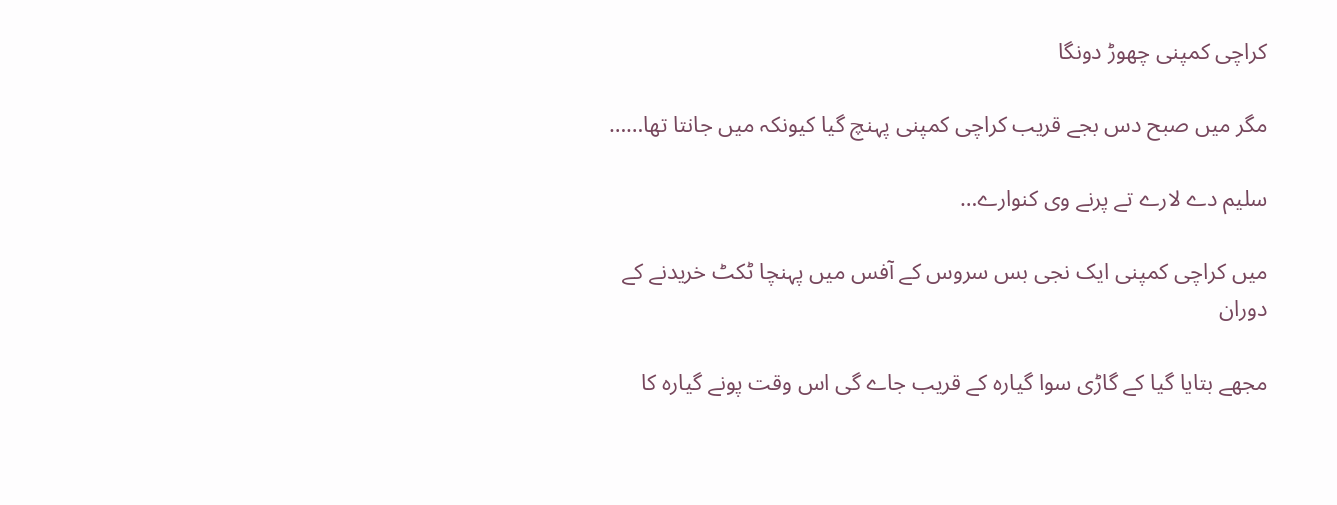کراچی کمپنی چھوڑ دونگا

مگر میں صبح دس بجے قریب کراچی کمپنی پہنچ گیا کیونکہ میں جانتا تھا……

سلیم دے لارے تے پرنے وی کنوارے…

میں کراچی کمپنی ایک نجی بس سروس کے آفس میں پہنچا ٹکٹ خریدنے کے دوران

مجھے بتایا گیا کے گاڑی سوا گیارہ کے قریب جاے گی اس وقت پونے گیارہ کا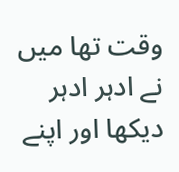وقت تھا میں نے ادہر ادہر دیکھا اور اپنے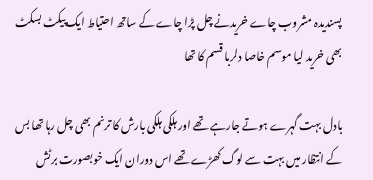پسندیدہ مشروب چاے خریدنے چل پڑا چاے کے ساتھ احتیاط ایک پیکٹ بسکٹ بھی خرید لیا موسم خاصا دلربا قسم کا تھا

بادل بہت گہرے ہوتے جارہے تھے اور ہلکی ہلکی بارش کا ترنم بھی چل رہا تھا بس کے انتظار میں بہت سے لوگ کھڑے تھے اس دوران ایک خوبصورت برٹش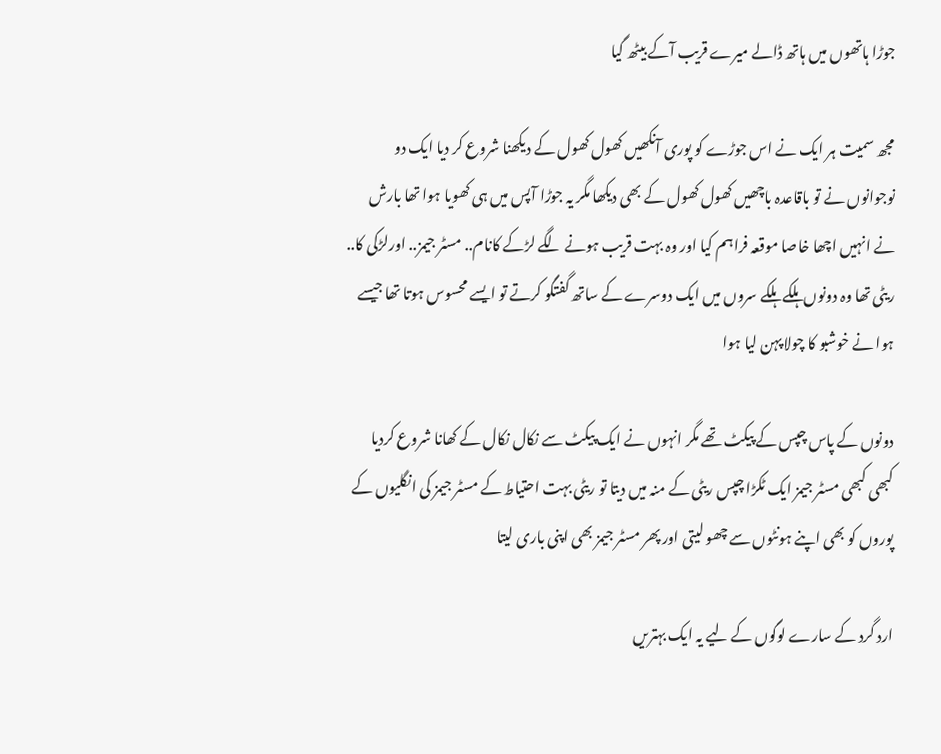جوڑا ہاتھوں میں ہاتھ ڈالے میرے قریب آکے بیٹھ گیا

مجھ سمیت ہر ایک نے اس جوڑے کو پوری آنکھیں کھول کھول کے دیکھنا شروع کر دیا ایک دو نوجوانوں نے تو باقاعدہ باچھیں کھول کھول کے بھی دیکھا مگر یہ جوڑا آپس میں ہی کھویا ہوا تھا بارش نے انہیں اچھا خاصا موقعہ فراہم کیا اور وہ بہت قریب ہونے لگے لڑکے کانام.. مسٹر جیمز.. اورلڑکی کا.. ریٹی تھا وہ دونوں ہلکے ہلکے سروں میں ایک دوسرے کے ساتھ گفتگو کرتے تو ایسے محسوس ہوتا تھا جیسے ہوا نے خوشبو کا چولا پہن لیا ہوا

دونوں کے پاس چپس کے پیکٹ تھے مگر انہوں نے ایک پیکٹ سے نکال نکال کے کھانا شروع کردیا کبھی کبھی مسٹر جیمز ایک ٹکڑا چپس ریٹی کے منہ میں دیتا تو ریٹی بہت احتیاط کے مسٹر جیمز کی انگلیوں کے پوروں کو بھی اپنے ہونٹوں سے چھو لیتی اور پھر مسٹر جیمز بھی اپنی باری لیتا

ارد گرد کے سارے لوگوں کے لیے یہ ایک بہتریں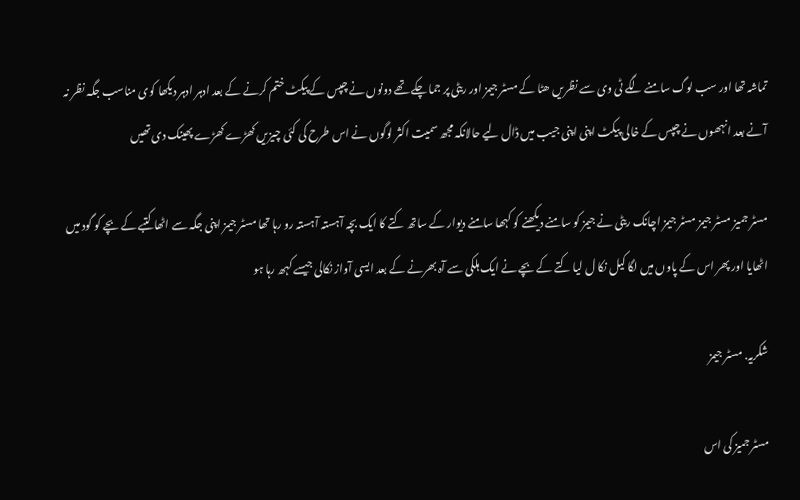تماشہ تھا اور سب لوگ سامنے لگے ٹی وی سے نظریں ھٹا کے مسٹر جیمز اور ریٹی پر جما چکے تھے دونوں نے چپس کے پیکٹ ختم کرنے کے بعد ادہر ادہر دیکھا کوی مناسب جگہ نظر نہ آنے بعد انہھوں نے چپس کے خالی پیکٹ اپنی اپنی جیب میں ڈال لیے حالانکہ مجھ سمیت اکثر لوگوں نے اس طرح کی کئی چیزیں کھڑے کھڑے پھینک دی تھیں

مسٹر جمیز مسٹر جیمز مسٹر جیمز اچانک ریٹی نے جیمز کو سامنے دیکھنے کو کہھا سامنے دیوار کے ساتھ کتے کا ایک بچہ آہستہ آہستہ رو رہا تھا مسٹر جیمز اپنی جگہ سے اٹھا کتبے کے بچے کو گود میں اٹھایا اور پھر اس کے پاوں میں لگا کیل نکا ل لیا کتے کے بچے نے ایک ہلکی سے آہ بھرنے کے بعد ایسی آواز نکالی جیسے کہھ رہا ہو

شکریہ. مسٹر جیمز

مسٹر جمیز کی اس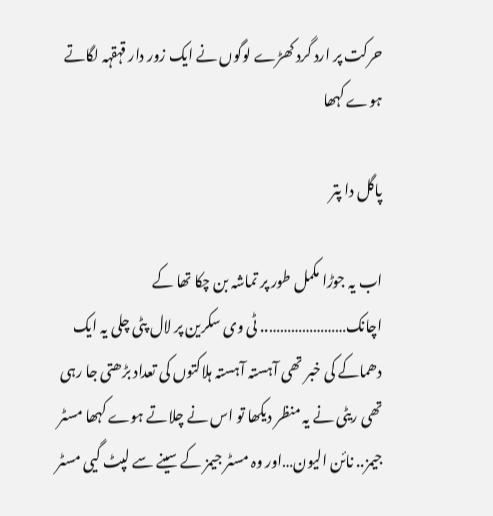حرکت پر ارد گرد کھڑے لوگوں نے ایک زور دار قہقہہ لگاتے ہوے کہھا

پاگل دا پتر

اب یہ جوڑا مکمل طور پر تماشہ بن چکا تھا کے اچانک………………….. ٹی وی سکرین پر لال پٹی چلی یہ ایک دھماکے کی خبر تھی آہستہ آہستہ ہلاکتوں کی تعداد بڑھتی جا رہی تھی ریٹی نے یہ منظر دیکھا تو اس نے چلاتے ہوے کہھا مسٹر جیمز.. نائن الیون…اور وہ مسٹر جیمز کے سینے سے لپٹ گیی مسٹر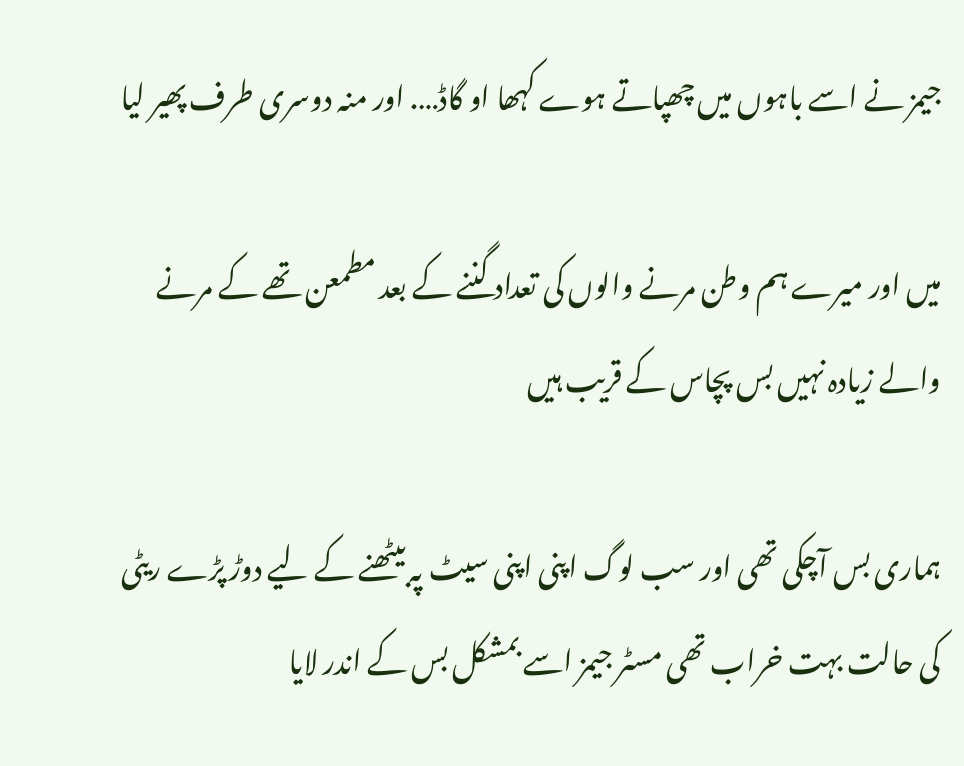جیمز نے اسے باہوں میں چھپاتے ہوے کہھا او گاڈ…. اور منہ دوسری طرف پھیر لیا

میں اور میرے ہم وطن مرنے والوں کی تعداد گننے کے بعد مطمعن تھے کے مرنے والے زیادہ نہیں بس پچاس کے قریب ہیں

ہماری بس آچکی تھی اور سب لوگ اپنی اپنی سیٹ پہ بیٹھنے کے لیے دوڑ پڑے ریٹی کی حالت بہت خراب تھی مسٹر جیمز اسے بمشکل بس کے اندر لایا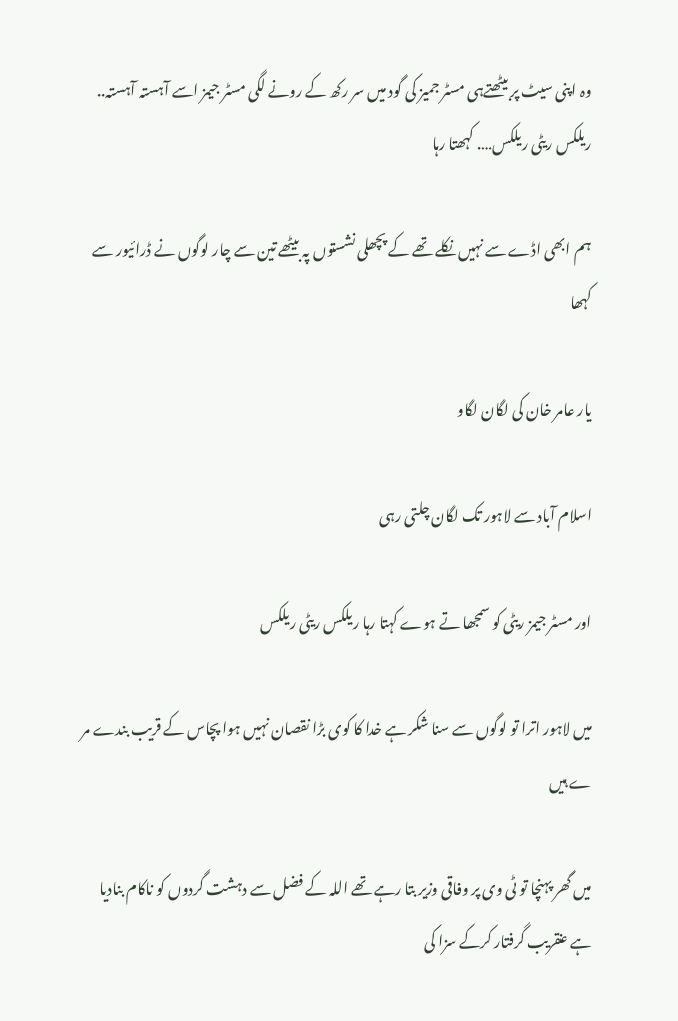وہ اپنی سیٹ پر بیٹھتےہی مسٹر جمیز کی گود میں سر رکھ کے رونے لگی مسٹر جیمز اسے آہستہ آہستہ.. ریلکس ریٹی ریلکس…. کہھتا رہا

ہم ابھی اڈے سے نہیں نکلے تھے کے پچھلی نشستوں پہ بیٹھے تین سے چار لوگوں نے ڈرائیور سے کہھا

یار عامر خان کی لگان لگاو

اسلام آباد سے لاہور تک لگان چلتی رہی

اور مسٹر جیمز ریٹی کو سمجھا تے ہوے کہتا رہا ریلکس ریٹی ریلکس

میں لاہور اترا تو لوگوں سے سنا شکر ہے خدا کا کوی بڑا نقصان نہیں ہوا پچاس کے قریب بندے مر ے ہیں

میں گھر پہنچا تو ٹی وی پر وفاقی وزیر بتا رہے تھے اللہ کے فضل سے دہشت گردوں کو ناکام بنادیا ہے عنقریب گرفتار کرکے سزا کی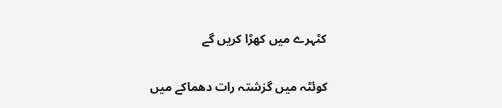کٹہرے میں کھڑا کریں گے

کوئٹہ میں گزشتہ رات دھماکے میں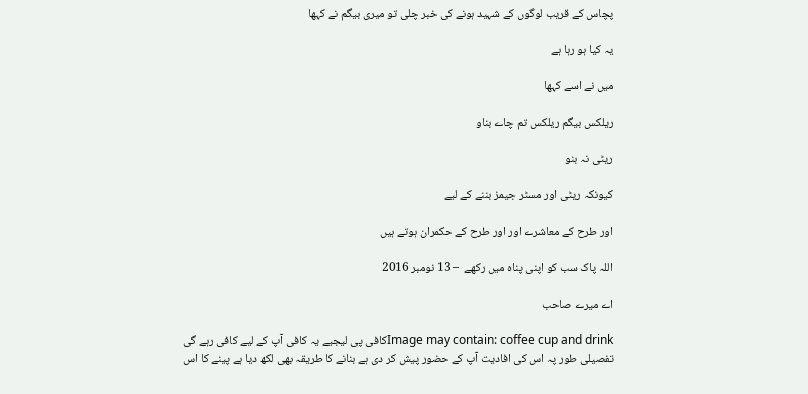پچاس کے قریب لوگوں کے شہید ہونے کی خبر چلی تو میری بیگم نے کہھا

یہ کیا ہو رہا ہے

میں نے اسے کہھا

ریلکس بیگم ریلکس تم چاے بناو

ریٹی نہ بنو

کیونکہ ریٹی اور مسٹر جیمز بننے کے لیے

اور طرح کے معاشرے اور اور طرح کے حکمران ہوتے ہیں

اللہ پاک سب کو اپنی پناہ میں رکھے  – 13 نومبر 2016

اے میرے صاحب

Image may contain: coffee cup and drinkکافی پی لیجیے یہ کافی آپ کے لیے کافی رہے گی
تفصیلی طور پہ اس کی افادیت آپ کے حضور پیش کر دی ہے بنانے کا طریقہ بھی لکھ دیا ہے پینے کا اس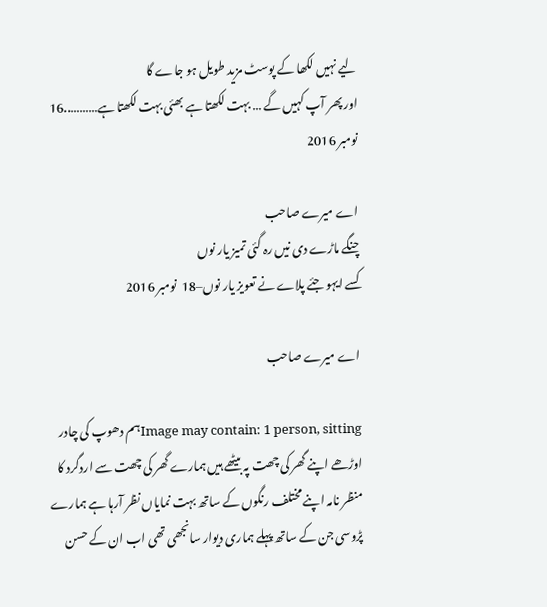لیے نہیں لکھا کے پوسٹ مزید طویل ہو جاے گا
اور پھر آپ کہیں گے … بہت لکھتا ہے بھئی بہت لکھتا ہے………..16  نومبر 2016

اے میرے صاحب
چنگے ماڑے دی نیں رہ گئی تمیز یار نوں
کسے ایہو جئے پلاے نے تعویز یار نوں–18  نومبر 2016

اے میرے صاحب

Image may contain: 1 person, sittingہم دھوپ کی چادر اوڑھے اپنے گھر کی چھت پہ بیٹھے ہیں ہمارے گھر کی چھت سے اردگرد کا منظر نامہ اپنے مختلف رنگوں کے ساتھ بہت نمایاں نظر آرہا ہے ہمارے پڑوسی جن کے ساتھ پہلے ہماری دیوار سانجھی تھی اب ان کے حسن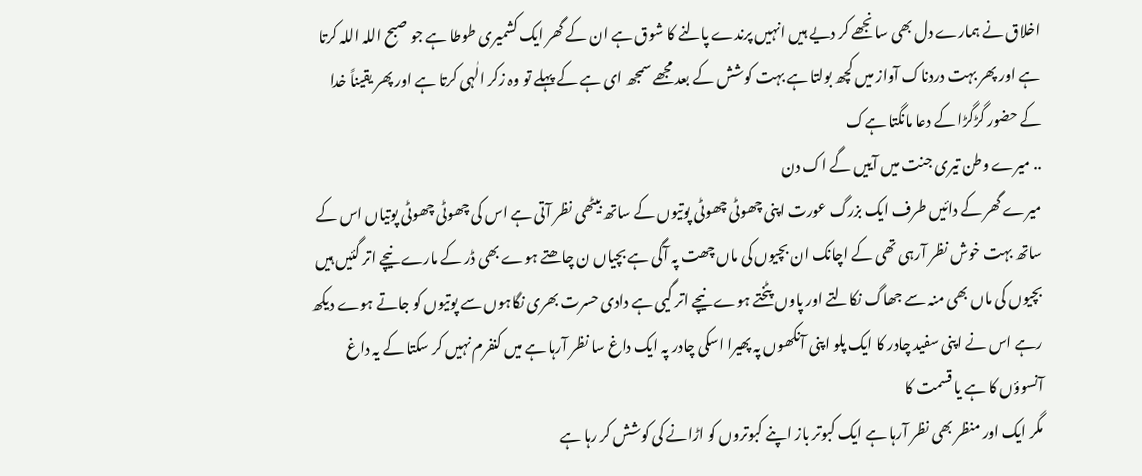اخلاق نے ہمارے دل بھی سانجھے کر دیے ہیں انہیں پرندے پالنے کا شوق ہے ان کے گھر ایک کشمیری طوطا ہے جو صبح اللہ اللہ کرتا ہے اور پھر بہت دردناک آواز میں کچھ بولتا ہے بہت کوشش کے بعد مجھے سمجھ ای ہے کے پہلے تو وہ زکر الٰہی کرتا ہے اور پھر یقیناً خدا کے حضور گڑگڑا کے دعا مانگتا ہےک
.. میرے وطن تیری جنت میں آییں گے اک دن
میرے گھر کے دائیں طرف ایک بزرگ عورت اپنی چھوٹی چھوٹی پوتیوں کے ساتھ بیٹھی نظر آتی ہے اس کی چھوٹی چھوٹی پوتیاں اس کے ساتھ بہت خوش نظر آرہی تھی کے اچانک ان بچیوں کی ماں چھت پہ آگی ہے بچیاں ن چاھتے ہوے بھی ڈر کے مارے نیچے اتر گئیں ہیں بچیوں کی ماں بھی منہ سے جھاگ نکالتے اور پاوں پٹختے ہوے نیچے اتر گیی ہے دادی حسرت بھری نگاہوں سے پوتیوں کو جاتے ہوے دیکھ رہے اس نے اپنی سفید چادر کا ایک پلو اپنی آنکھوں پہ پھیرا اسکی چادر پہ ایک داغ سا نظر آرہا ہے میں کنفرم نہیں کر سکتا کے یہ داغ آنسوؤں کا ہے یا قسمت کا
مگر ایک اور منظر بھی نظر آرہا ہے ایک کبوتر باز اپنے کبوتروں کو اڑانے کی کوشش کر رہا ہے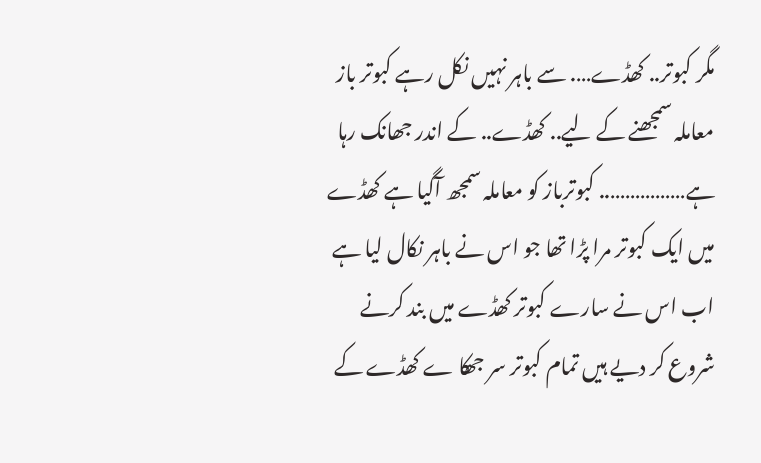مگر کبوتر.. کھڈے…. سے باہر نہیں نکل رہے کبوتر باز معاملہ سمجھنے کے لیے.. کھڈے.. کے اندر جھانک رہا ہے…………….. کبوترباز کو معاملہ سمجھ آگیا ہے کھڈے میں ایک کبوتر مرا پڑا تھا جو اس نے باہر نکال لیا ہے اب اس نے سارے کبوتر کھڈے میں بند کرنے شروع کر دیے ہیں تمام کبوتر سر جھکا ے کھڈے کے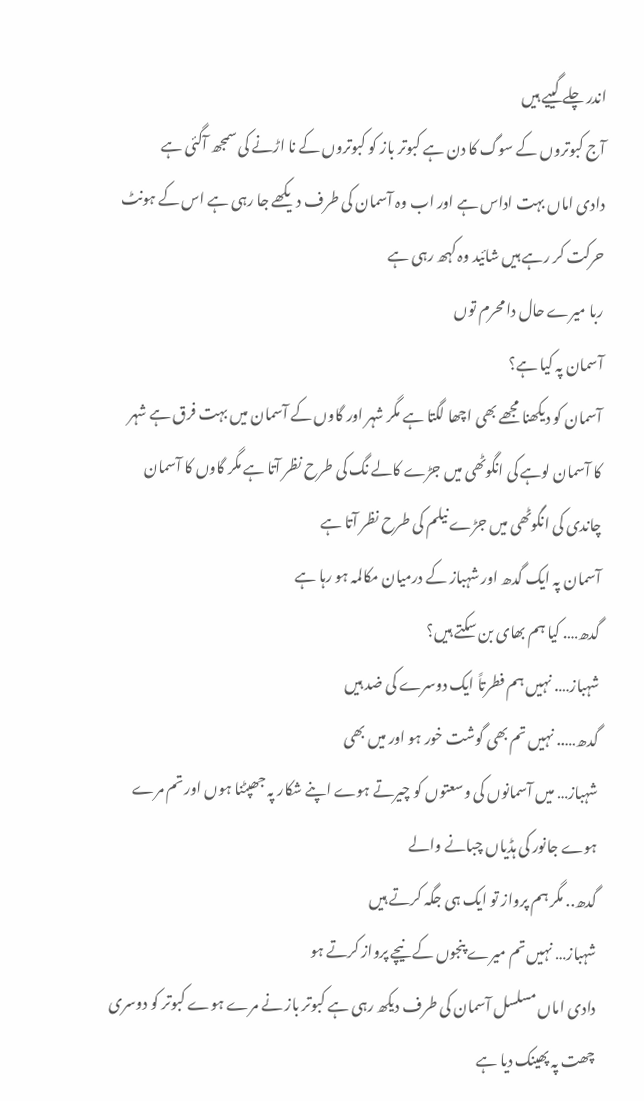اندر چلے گییے ہیں
آج کبوتروں کے سوگ کا دن ہے کبوتر باز کو کبوتروں کے نا اڑنے کی سمجھ آگئی ہے
دادی اماں بہت اداس ہے اور اب وہ آسمان کی طرف دیکھے جا رہی ہے اس کے ہونٹ
حرکت کر رہے ہیں شائید وہ کہھ رہی ہے
ربا میرے حال دا محرم توں
آسمان پہ کیا ہے؟
آسمان کو دیکھنا مجھے بھی اچھا لگتا ہے مگر شہر اور گاوں کے آسمان میں بہت فرق ہے شہر کا آسمان لوہے کی انگوٹھی میں جڑے کالے نگ کی طرح نظر آتا ہے مگر گاوں کا آسمان چاندی کی انگوٹھی میں جڑے نیلم کی طرح نظر آتا ہے
آسمان پہ ایک گدھ اور شہباز کے درمیان مکالمہ ہو رہا ہے
گدھ…. کیا ہم بھای بن سکتے ہیں؟
شہباز…. نہیں ہم فطرتاً ایک دوسرے کی ضد ہیں
گدھ….. نہیں تم بھی گوشت خور ہو اور میں بھی
شہباز… میں آسمانوں کی وسعتوں کو چیرتے ہوے اپنے شکار پہ جھپٹنا ہوں اور تم مرے ہوے جانور کی ہڈیاں چبانے والے
گدھ.. مگر ہم پرواز تو ایک ہی جگہ کرتے ہیں
شہباز… نہیں تم میرے پنجوں کے نیچے پرواز کرتے ہو
دادی اماں مسلسل آسمان کی طرف دیکھ رہی ہے کبوتر باز نے مرے ہوے کبوتر کو دوسری چھت پہ پھینک دیا ہے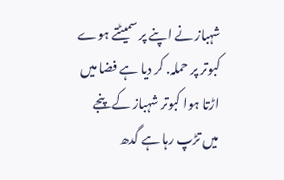شہباز نے اپنے پر سمیٹتے ہوے کبوتر پر حملہ. کر دیا ہے فضا میں اڑتا ہوا کبوتر شہباز کے پنجے میں تڑپ رہا ہے گدھ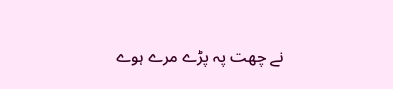نے چھت پہ پڑے مرے ہوے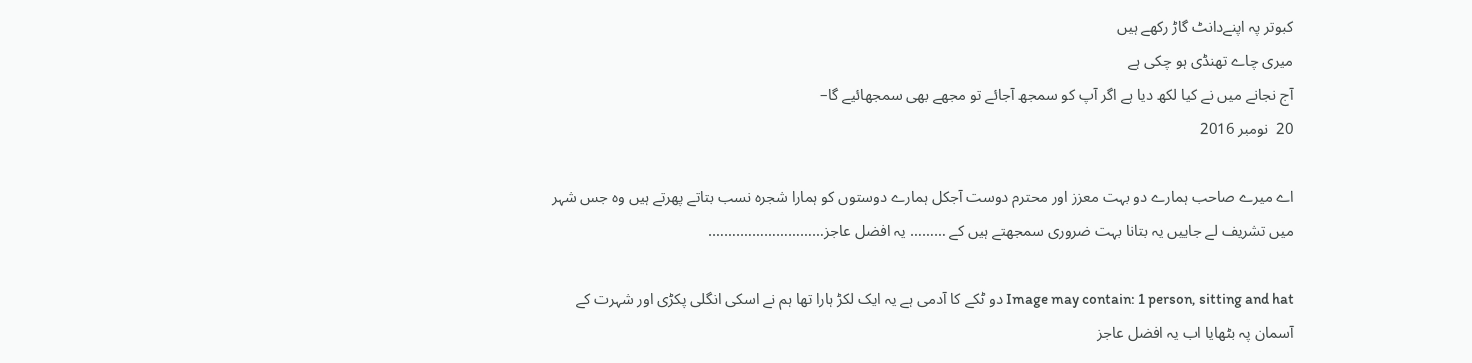کبوتر پہ اپنےدانٹ گاڑ رکھے ہیں
میری چاے تھنڈی ہو چکی ہے
آج نجانے میں نے کیا لکھ دیا ہے اگر آپ کو سمجھ آجائے تو مجھے بھی سمجھائیے گا–
20  نومبر 2016

اے میرے صاحب ہمارے دو بہت معزز اور محترم دوست آجکل ہمارے دوستوں کو ہمارا شجرہ نسب بتاتے پھرتے ہیں وہ جس شہر میں تشریف لے جاییں یہ بتانا بہت ضروری سمجھتے ہیں کے ……… یہ افضل عاجز………………….…….

Image may contain: 1 person, sitting and hat دو ٹکے کا آدمی ہے یہ ایک لکڑ ہارا تھا ہم نے اسکی انگلی پکڑی اور شہرت کے آسمان پہ بٹھایا اب یہ افضل عاجز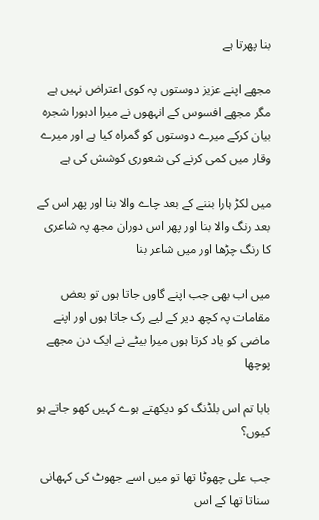بنا پھرتا ہے

مجھے اپنے عزیز دوستوں پہ کوی اعتراض نہیں ہے مگر مجھے افسوس کے انہھوں نے میرا ادہورا شجرہ بیان کرکے میرے دوستوں کو گمراہ کیا ہے اور میرے وقار میں کمی کرنے کی شعوری کوشش کی ہے

میں لکڑ ہارا بننے کے بعد چاے والا بنا اور پھر اس کے بعد رنگ والا بنا اور پھر اس دوران مجھ پہ شاعری کا رنگ چڑھا اور میں شاعر بنا

میں اب بھی جب اپنے گاوں جاتا ہوں تو بعض مقامات پہ کچھ دیر کے لیے رک جاتا ہوں اور اپنے ماضی کو یاد کرتا ہوں میرا بیٹے نے ایک دن مجھے پوچھا

بابا تم اس بلڈنگ کو دیکھتے ہوے کہیں کھو جاتے ہو کیوں؟

جب علی چھوٹا تھا تو میں اسے جھوٹ کی کہھانی سناتا تھا کے اس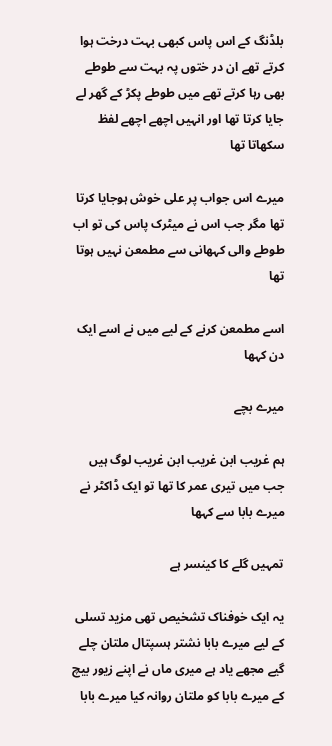بلڈنگ کے اس پاس کبھی بہت درخت ہوا کرتے تھے ان در ختوں پہ بہت سے طوطے بھی رہا کرتے تھے میں طوطے پکڑ کے گھر لے جایا کرتا تھا اور انہیں اچھے اچھے لفظ سکھاتا تھا

میرے اس جواب پر علی خوش ہوجایا کرتا تھا مگر جب اس نے میٹرک پاس کی تو اب طوطے والی کہھانی سے مطمعن نہیں ہوتا تھا

اسے مطمعن کرنے کے لیے میں نے اسے ایک دن کہھا

میرے بچے

ہم غریب ابن غریب ابن غریب لوگ ہیں جب میں تیری عمر کا تھا تو ایک ڈاکٹر نے میرے بابا سے کہھا

تمہیں گلے کا کینسر ہے

یہ ایک خوفناک تشخیص تھی مزید تسلی کے لیے میرے بابا نشتر ہسپتال ملتان چلے گیے مجھے یاد ہے میری ماں نے اپنے زیور بیچ کے میرے بابا کو ملتان روانہ کیا میرے بابا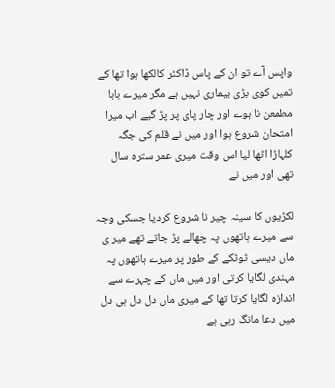واپس آے تو ان کے پاس ڈاکٹر کالکھا ہوا تھا کے تمیں کوی بڑی بیماری نہیں ہے مگر میرے بابا مطمعن نا ہوے اور چار پای پر پڑ گیے اب میرا امتحان شروع ہوا اور میں نے قلم کی جگہ کلہاڑا اٹھا لیا اس وقت میری عمر سترہ سال تھی اور میں نے

لکڑیوں کا سینہ چیر نا شروع کردیا جسکی وجہ سے میرے ہاتھوں پہ چھالے پڑ جاتے تھے میر ی ماں دیسی ٹوٹکے کے طور پر میرے ہاتھوں پہ مہندی لگایا کرتی اور میں ماں کے چہرے سے اندازہ لگایا کرتا تھا کے میری ماں دل دل ہی دل میں دعا مانگ رہی ہے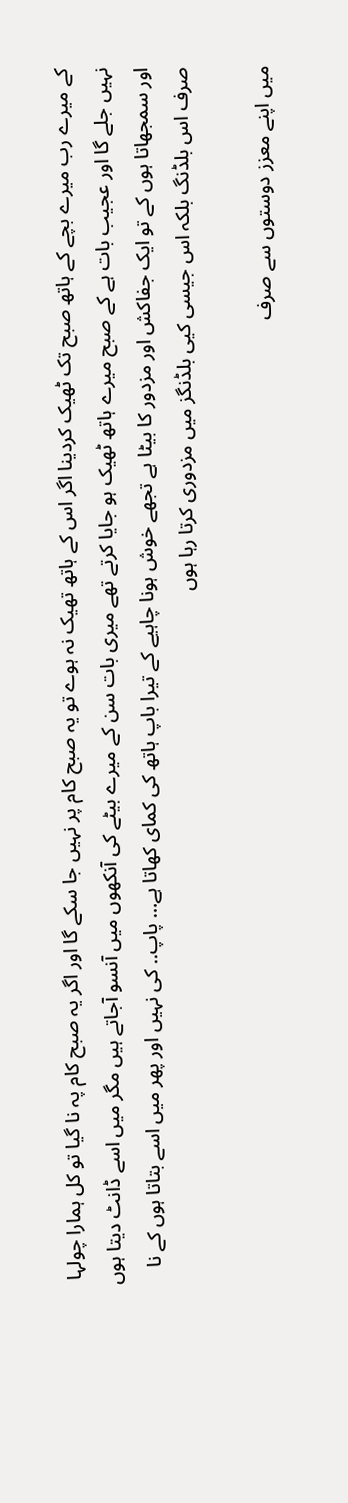کے میرے رب میرے بچے کے ہاتھ صبح تک ٹھیک کردینا اگر اس کے ہاتھ تھیک نہ ہوے تو یہ صبح کام پر نہیں جا سکے گا اور اگر یہ صبح کام پہ نا گیا تو کل ہمارا چولہا نہیں جلے گا اور عجیب بات ہے کے صبح میرے ہاتھ ٹھیک ہو جایا کرتے تھے میری بات سن کے میرے بیٹے کی آنکھوں میں آنسو آجاتے ہیں مگر میں اسے ڈانٹ دیتا ہوں اور سمجھاتا ہوں کے تو ایک جفاکش اور مزدور کا بیٹا ہے تجھے خوش ہونا چاہیے کے تیرا باپ ہاتھ کی کمای کھاتا ہے… پاپ.. کی نہیں اور پھر میں اسے بتاتا ہوں کے نا صرف اس بلڈنگ بلکہ اس جیسی کیی بلڈنگز میں مزدوری کرتا رہا ہوں

میں اپنے معزز دوستوں سے صرف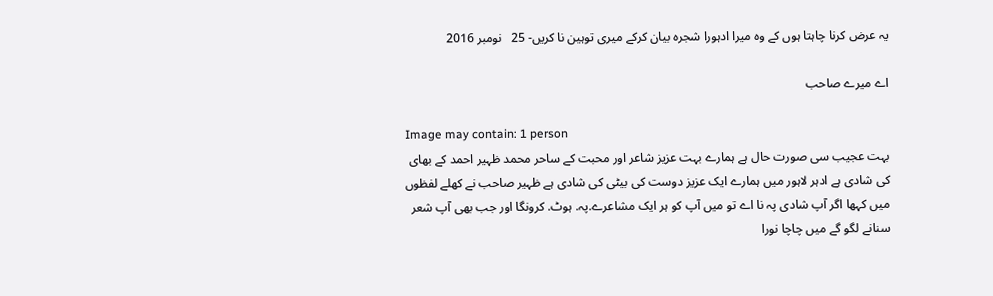یہ عرض کرنا چاہتا ہوں کے وہ میرا ادہورا شجرہ بیان کرکے میری توہین نا کریں- 25   نومبر 2016

اے میرے صاحب

Image may contain: 1 person
بہت عجیب سی صورت حال ہے ہمارے بہت عزیز شاعر اور محبت کے ساحر محمد ظہیر احمد کے بھای کی شادی ہے ادہر لاہور میں ہمارے ایک عزیز دوست کی بیٹی کی شادی ہے ظہیر صاحب نے کھلے لفظوں میں کہھا اگر آپ شادی پہ نا اے تو میں آپ کو ہر ایک مشاعرے.پہ. ہوٹ. کرونگا اور جب بھی آپ شعر سنانے لگو گے میں چاچا نورا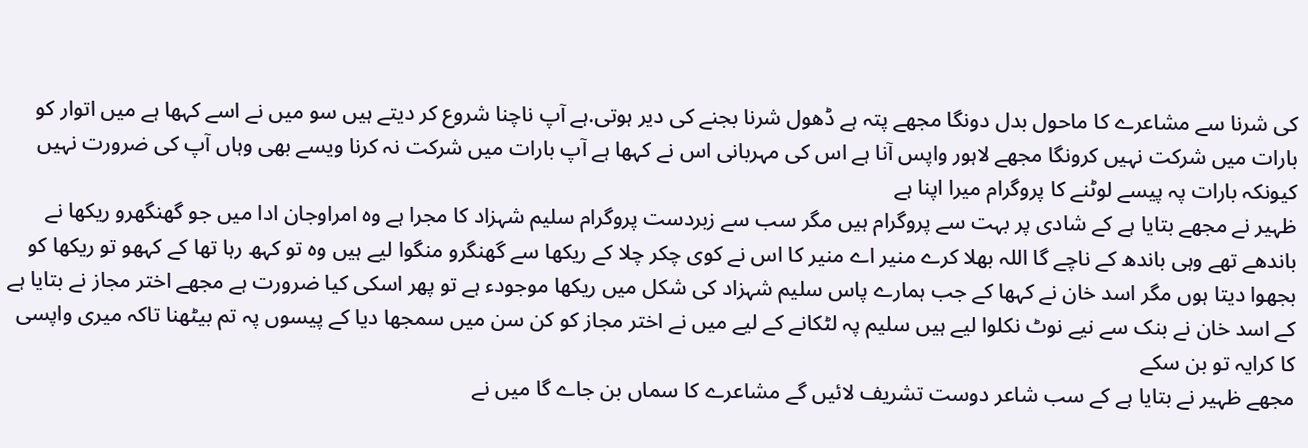کی شرنا سے مشاعرے کا ماحول بدل دونگا مجھے پتہ ہے ڈھول شرنا بجنے کی دیر ہوتی.ہے آپ ناچنا شروع کر دیتے ہیں سو میں نے اسے کہھا ہے میں اتوار کو بارات میں شرکت نہیں کرونگا مجھے لاہور واپس آنا ہے اس کی مہربانی اس نے کہھا ہے آپ بارات میں شرکت نہ کرنا ویسے بھی وہاں آپ کی ضرورت نہیں کیونکہ بارات پہ پیسے لوٹنے کا پروگرام میرا اپنا ہے
ظہیر نے مجھے بتایا ہے کے شادی پر بہت سے پروگرام ہیں مگر سب سے زبردست پروگرام سلیم شہزاد کا مجرا ہے وہ امراوجان ادا میں جو گھنگھرو ریکھا نے باندھے تھے وہی باندھ کے ناچے گا اللہ بھلا کرے منیر اے منیر کا اس نے کوی چکر چلا کے ریکھا سے گھنگرو منگوا لیے ہیں وہ تو کہھ رہا تھا کے کہھو تو ریکھا کو بجھوا دیتا ہوں مگر اسد خان نے کہھا کے جب ہمارے پاس سلیم شہزاد کی شکل میں ریکھا موجودء ہے تو پھر اسکی کیا ضرورت ہے مجھے اختر مجاز نے بتایا ہے کے اسد خان نے بنک سے نیے نوٹ نکلوا لیے ہیں سلیم پہ لٹکانے کے لیے میں نے اختر مجاز کو کن سن میں سمجھا دیا کے پیسوں پہ تم بیٹھنا تاکہ میری واپسی کا کرایہ تو بن سکے
مجھے ظہیر نے بتایا ہے کے سب شاعر دوست تشریف لائیں گے مشاعرے کا سماں بن جاے گا میں نے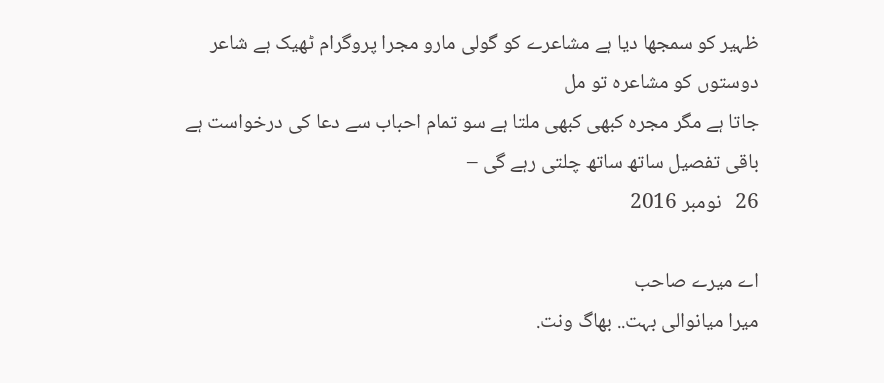ظہیر کو سمجھا دیا ہے مشاعرے کو گولی مارو مجرا پروگرام ٹھیک ہے شاعر دوستوں کو مشاعرہ تو مل
جاتا ہے مگر مجرہ کبھی کبھی ملتا ہے سو تمام احباب سے دعا کی درخواست ہے باقی تفصیل ساتھ ساتھ چلتی رہے گی –
26   نومبر 2016

اے میرے صاحب
میرا میانوالی بہت.. بھاگ ونت.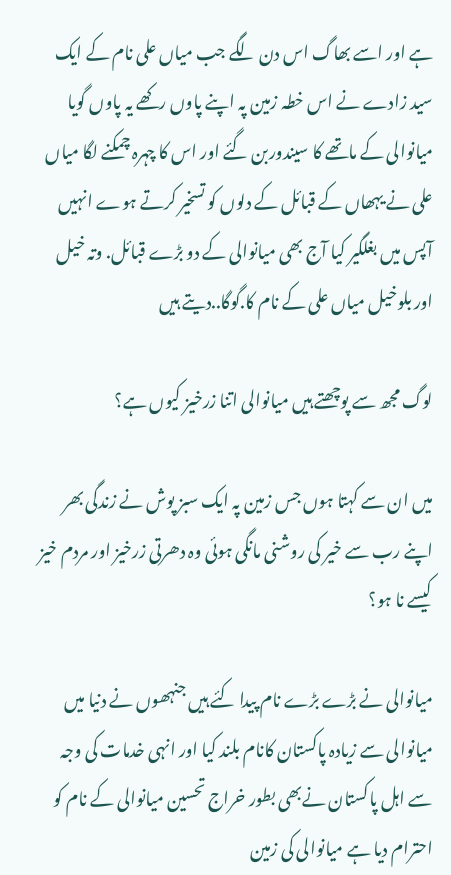ہے اور اسے بھاگ اس دن لگے جب میاں علی نام کے ایک سید زادے نے اس خطہ زمین پہ اپنے پاوں رکھے یہ پاوں گویا میانوالی کے ماتھے کا سیندوربن گئے اور اس کا چہرہ چمکنے لگا میاں علی نے یہھاں کے قبائل کے دلوں کو تسخیر کرتے ہوے انہیں آپس میں بغلگیر کیا آج بھی میانوالی کے دو بڑے قبائل. وتہ خیل اور بلوخیل میاں علی کے نام کا.گوگا..دیتے ہیں

لوگ مجھ سے پوچھتے ہیں میانوالی اتنا زرخیز کیوں ہے؟

میں ان سے کہتا ہوں جس زمین پہ ایک سبز پوش نے زندگی بھر اپنے رب سے خیر کی روشنی مانگی ہوئی وہ دھرتی زرخیز اور مردم خیز کیسے نا ہو؟

میانوالی نے بڑے بڑے نام پیدا کئے ہیں جنہھوں نے دنیا میں میانوالی سے زیادہ پاکستان کانام بلند کیا اور انہی خدمات کی وجہ سے اہل پاکستان نےبھی بطور خراج تحسین میانوالی کے نام کو احترام دیا ہے میانوالی کی زمین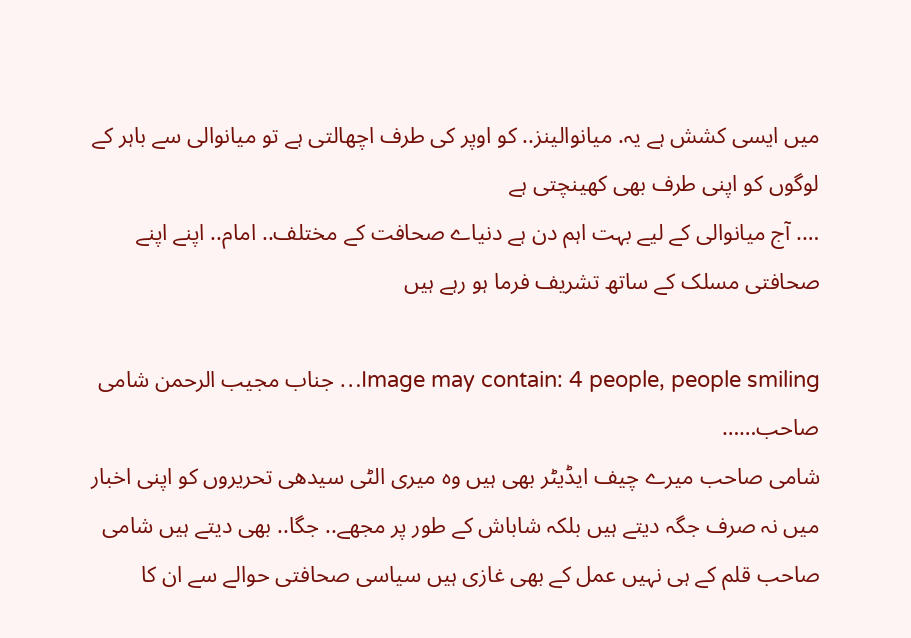میں ایسی کشش ہے یہ. میانوالینز.. کو اوپر کی طرف اچھالتی ہے تو میانوالی سے باہر کے لوگوں کو اپنی طرف بھی کھینچتی ہے
…. آج میانوالی کے لیے بہت اہم دن ہے دنیاے صحافت کے مختلف.. امام.. اپنے اپنے صحافتی مسلک کے ساتھ تشریف فرما ہو رہے ہیں

Image may contain: 4 people, people smiling… جناب مجیب الرحمن شامی صاحب……
شامی صاحب میرے چیف ایڈیٹر بھی ہیں وہ میری الٹی سیدھی تحریروں کو اپنی اخبار میں نہ صرف جگہ دیتے ہیں بلکہ شاباش کے طور پر مجھے.. جگا.. بھی دیتے ہیں شامی صاحب قلم کے ہی نہیں عمل کے بھی غازی ہیں سیاسی صحافتی حوالے سے ان کا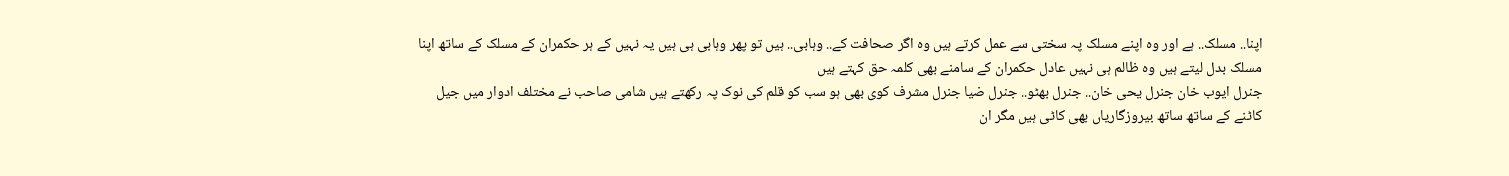اپنا.. مسلک.. ہے اور وہ اپنے مسلک پہ سختی سے عمل کرتے ہیں وہ اگر صحافت کے.. وہابی.. ہیں تو پھر وہابی ہی ہیں یہ نہیں کے ہر حکمران کے مسلک کے ساتھ اپنا مسلک بدل لیتے ہیں وہ ظالم ہی نہیں عادل حکمران کے سامنے بھی کلمہ حق کہتے ہیں
جنرل ایوب خان جنرل یحی خان.. جنرل بھٹو.. جنرل ضیا جنرل مشرف کوی بھی ہو سب کو قلم کی نوک پہ رکھتے ہیں شامی صاحب نے مختلف ادوار میں جیل کاٹنے کے ساتھ ساتھ بیروزگاریاں بھی کاٹی ہیں مگر ان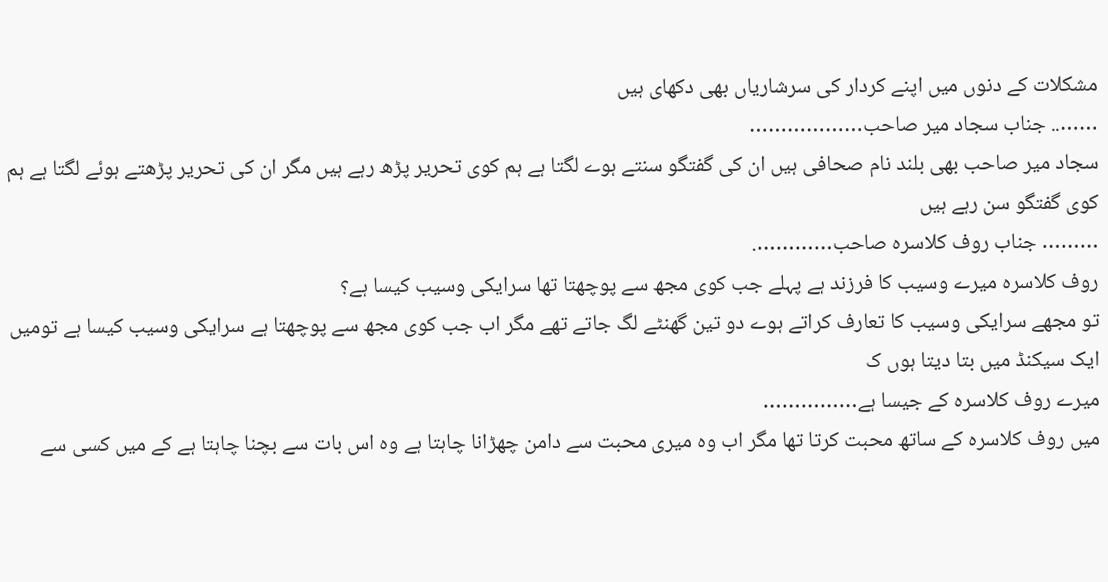مشکلات کے دنوں میں اپنے کردار کی سرشاریاں بھی دکھای ہیں
…….. جناب سجاد میر صاحب………………
سجاد میر صاحب بھی بلند نام صحافی ہیں ان کی گفتگو سنتے ہوے لگتا ہے ہم کوی تحریر پڑھ رہے ہیں مگر ان کی تحریر پڑھتے ہوئے لگتا ہے ہم کوی گفتگو سن رہے ہیں
……… جناب روف کلاسرہ صاحب………….
روف کلاسرہ میرے وسیب کا فرزند ہے پہلے جب کوی مجھ سے پوچھتا تھا سرایکی وسیب کیسا ہے؟
تو مجھے سرایکی وسیب کا تعارف کراتے ہوے دو تین گھنٹے لگ جاتے تھے مگر اب جب کوی مجھ سے پوچھتا ہے سرایکی وسیب کیسا ہے تومیں ایک سیکنڈ میں بتا دیتا ہوں ک
میرے روف کلاسرہ کے جیسا ہے……………
میں روف کلاسرہ کے ساتھ محبت کرتا تھا مگر اب وہ میری محبت سے دامن چھڑانا چاہتا ہے وہ اس بات سے بچنا چاہتا ہے کے میں کسی سے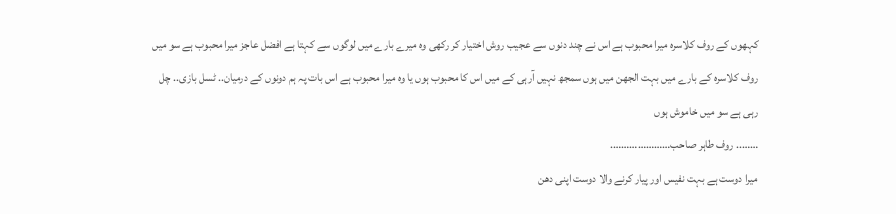کہھوں کے روف کلاسرہ میرا محبوب ہے اس نے چند دنوں سے عجیب روش اختیار کر رکھی وہ میرے بارے میں لوگوں سے کہتا ہے افضل عاجز میرا محبوب ہے سو میں روف کلاسرہ کے بارے میں بہت الجھن میں ہوں سمجھ نہیں آرہی کے میں اس کا محبوب ہوں یا وہ میرا محبوب ہے اس بات پہ ہم دونوں کے درمیان.. ٹسل بازی.. چل رہی ہے سو میں خاموش ہوں
…….. روف طاہر صاحب………………….
میرا دوست ہے بہت نفیس اور پیار کرنے والا دوست اپنی دھن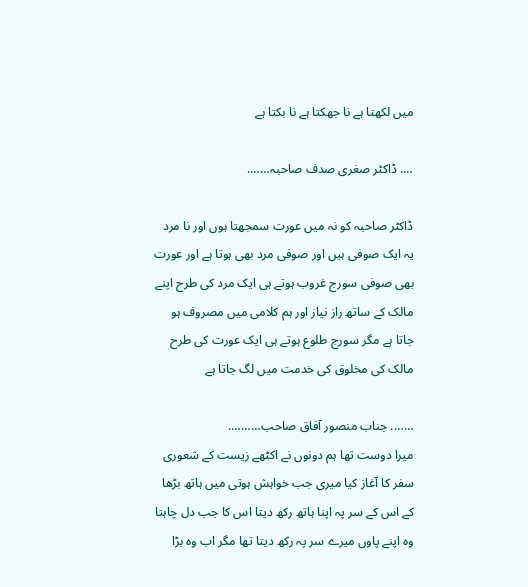میں لکھتا ہے نا جھکتا ہے نا بکتا ہے

…. ڈاکٹر صغری صدف صاحبہ…….

ڈاکٹر صاحبہ کو نہ میں عورت سمجھتا ہوں اور نا مرد یہ ایک صوفی ہیں اور صوفی مرد بھی ہوتا ہے اور عورت بھی صوفی سورج غروب ہوتے ہی ایک مرد کی طرح اپنے مالک کے ساتھ راز نیاز اور ہم کلامی میں مصروف ہو جاتا ہے مگر سورج طلوع ہوتے ہی ایک عورت کی طرح مالک کی مخلوق کی خدمت میں لگ جاتا ہے

……. جناب منصور آفاق صاحب……….
میرا دوست تھا ہم دونوں نے اکٹھے زیست کے شعوری سفر کا آغاز کیا میری جب خواہش ہوتی میں ہاتھ بڑھا کے اس کے سر پہ اپنا ہاتھ رکھ دیتا اس کا جب دل چاہتا وہ اپنے پاوں میرے سر پہ رکھ دیتا تھا مگر اب وہ بڑا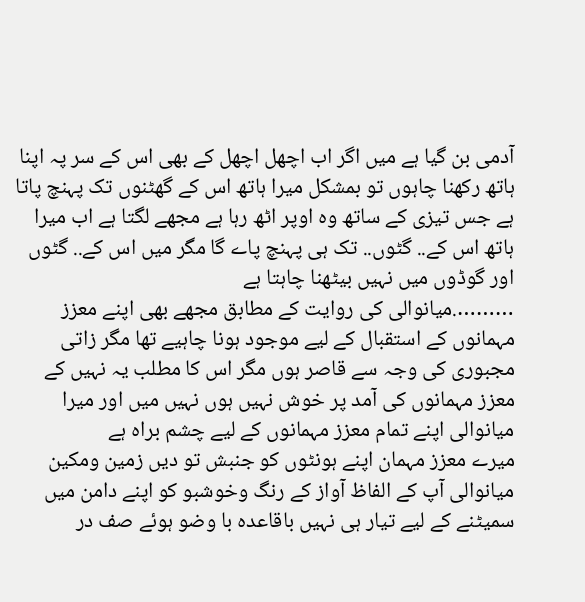آدمی بن گیا ہے میں اگر اب اچھل اچھل کے بھی اس کے سر پہ اپنا ہاتھ رکھنا چاہوں تو بمشکل میرا ہاتھ اس کے گھٹنوں تک پہنچ پاتا ہے جس تیزی کے ساتھ وہ اوپر اٹھ رہا ہے مجھے لگتا ہے اب میرا ہاتھ اس کے.. گٹوں.. تک ہی پہنچ پاے گا مگر میں اس کے.. گٹوں اور گوڈوں میں نہیں بیٹھنا چاہتا ہے
……….میانوالی کی روایت کے مطابق مجھے بھی اپنے معزز مہمانوں کے استقبال کے لیے موجود ہونا چاہیے تھا مگر زاتی مجبوری کی وجہ سے قاصر ہوں مگر اس کا مطلب یہ نہیں کے معزز مہمانوں کی آمد پر خوش نہیں ہوں نہیں میں اور میرا میانوالی اپنے تمام معزز مہمانوں کے لیے چشم براہ ہے
میرے معزز مہمان اپنے ہونٹوں کو جنبش تو دیں زمین ومکین میانوالی آپ کے الفاظ آواز کے رنگ وخوشبو کو اپنے دامن میں سمیٹنے کے لیے تیار ہی نہیں باقاعدہ با وضو ہوئے صف در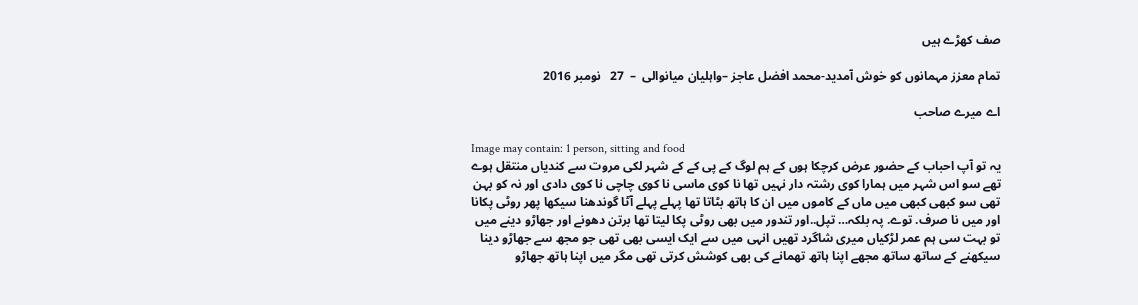صف کھڑے ہیں

تمام معزز مہمانوں کو خوش آمدید-محمد افضل عاجز –واہلیان میانوالی  –  27   نومبر 2016

اے میرے صاحب

Image may contain: 1 person, sitting and food
یہ تو آپ احباب کے حضور عرض کرچکا ہوں کے ہم لوگ کے پی کے کے شہر لکی مروت سے کندیاں منتقل ہوے تھے سو اس شہر میں ہمارا کوی رشتہ دار نہیں تھا نا کوی ماسی نا کوی چاچی نا کوی دادی اور نہ کو بہن تھی سو کبھی کبھی میں ماں کے کاموں میں ان کا ہاتھ بٹاتا تھا پہلے پہلے آٹا گوندھنا سیکھا پھر روٹی پکانا اور میں نا صرف. توے. پہ بلکہ… تپل..اور تندور میں بھی روٹی پکا لیتا تھا برتن دھونے اور جھاڑو دینے میں تو بہت سی ہم عمر لڑکیاں میری شاگرد تھیں انہی میں سے ایک ایسی بھی تھی جو مجھ سے جھاڑو دینا سیکھنے کے ساتھ ساتھ مجھے اپنا ہاتھ تھمانے کی بھی کوشش کرتی تھی مگر میں اپنا ہاتھ جھاڑو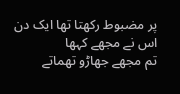پر مضبوط رکھتا تھا ایک دن اس نے مجھے کہھا
تم مجھے جھاڑو تھماتے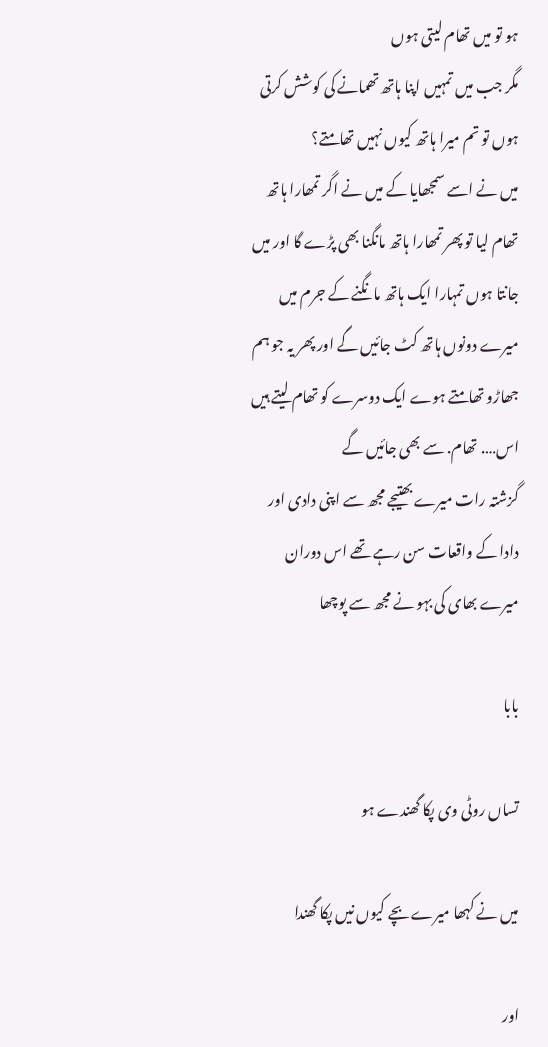ہو تو میں تھام لیتی ہوں
مگر جب میں تمہیں اپنا ہاتھ تھمانے کی کوشش کرتی ہوں تو تم میرا ہاتھ کیوں نہیں تھامتے؟
میں نے اسے سمجھایا کے میں نے اگر تمھارا ہاتھ تھام لیا تو پھر تمھارا ہاتھ مانگنا بھی پڑے گا اور میں جانتا ہوں تمہارا ایک ہاتھ مانگنے کے جرم میں میرے دونوں ہاتھ کٹ جائیں گے اور پھر یہ جو ہم جھاڑو تھامتے ہوے ایک دوسرے کو تھام لیتے ہیں اس…. تھام. سے بھی جائیں گے
گزشتہ رات میرے بھتیجے مجھ سے اپنی دادی اور دادا کے واقعات سن رہے تھے اس دوران میرے بھای کی بہو نے مجھ سے پوچھا

بابا

تساں روٹی وی پکا گھندے ہو

میں نے کہھا میرے بچے کیوں نیں پکا گھندا

اور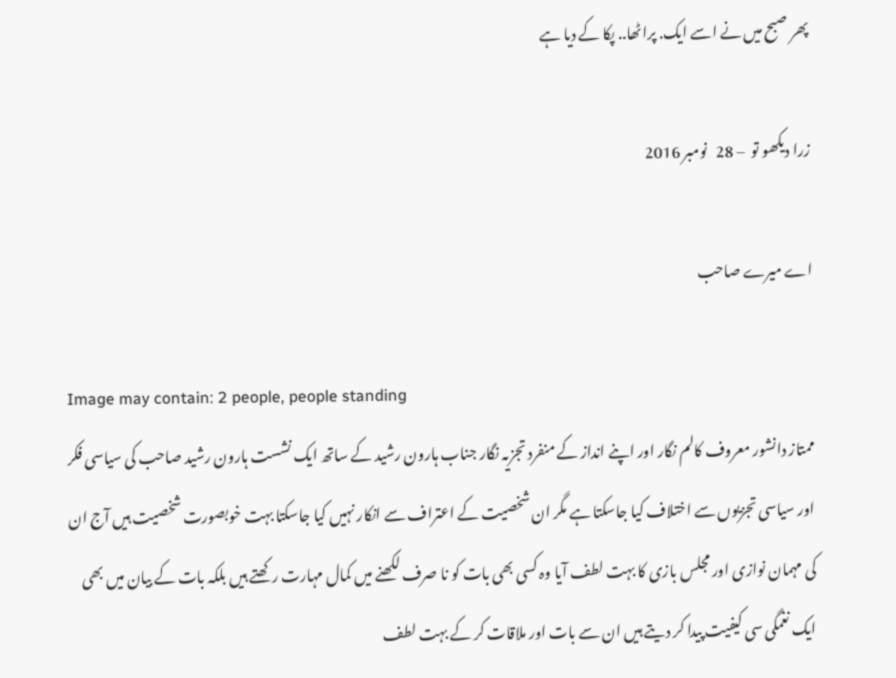پھر صبح میں نے اسے ایک. پراٹھا.. پکا کے دیا ہے

زرا دیکھو تو  – 28   نومبر 2016

اے میرے صاحب

Image may contain: 2 people, people standing
ممتاز دانشور معروف کالم نگار اور اپنے انداز کے منفرد تجزیہ نگار جناب ہارون رشید کے ساتھ ایک نشست ہارون رشید صاحب کی سیاسی فکر اور سیاسی تجزیوں سے اختلاف کیا جاسکتا ہے مگر ان شخصیت کے اعتراف سے انکار نہیں کیا جاسکتا بہت خوبصورت شخصیت ہیں آج ان کی مہمان نوازی اور مجلس بازی کا بہت لطف آیا وہ کسی بھی بات کو نا صرف لکھنے میں کمال مہارت رکھتے ہیں بلکہ بات کے بیان میں بھی ایک نغمگی سی کیفیت پیدا کر دیتے ہیں ان سے بات اور ملاقات کر کے بہت لطف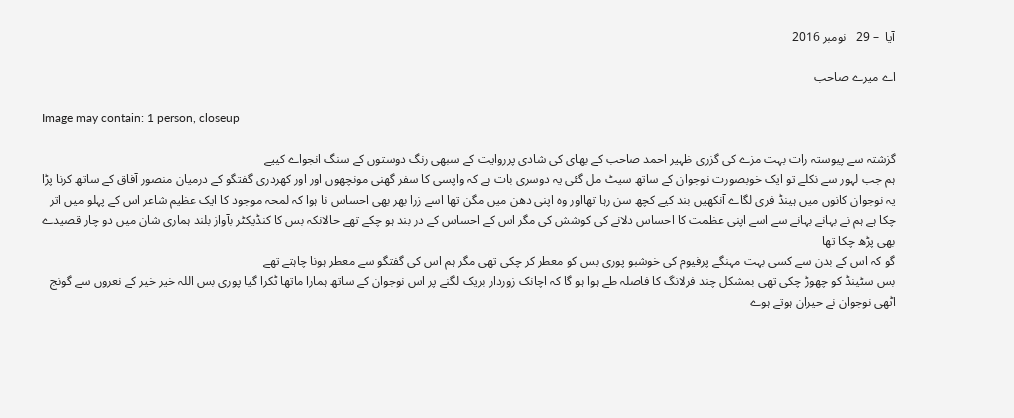آیا  – 29   نومبر 2016

اے میرے صاحب

Image may contain: 1 person, closeup

گزشتہ سے پیوستہ رات بہت مزے کی گزری ظہیر احمد صاحب کے بھای کی شادی پرروایت کے سبھی رنگ دوستوں کے سنگ انجواے کییے
ہم جب لہور سے نکلے تو ایک خوبصورت نوجوان کے ساتھ سیٹ مل گئی یہ دوسری بات ہے کہ واپسی کا سفر گھنی مونچھوں اور اور کھردری گفتگو کے درمیان منصور آفاق کے ساتھ کرنا پڑا
یہ نوجوان کانوں میں ہینڈ فری لگاے آنکھیں بند کیے کچھ سن رہا تھااور وہ اپنی دھن میں مگن تھا اسے زرا بھر بھی احساس نا ہوا کہ لمحہ موجود کا ایک عظیم شاعر اس کے پہلو میں اتر چکا ہے ہم نے بہانے بہانے سے اسے اپنی عظمت کا احساس دلانے کی کوشش کی مگر اس کے احساس کے در بند ہو چکے تھے حالانکہ بس کا کنڈیکٹر بآواز بلند ہماری شان میں دو چار قصیدے بھی پڑھ چکا تھا
گو کہ اس کے بدن سے کسی بہت مہنگے پرفیوم کی خوشبو پوری بس کو معطر کر چکی تھی مگر ہم اس کی گفتگو سے معطر ہونا چاہتے تھے
بس سٹینڈ کو چھوڑ چکی تھی بمشکل چند فرلانگ کا فاصلہ طے ہوا ہو گا کہ اچانک زوردار بریک لگنے پر اس نوجوان کے ساتھ ہمارا ماتھا ٹکرا گیا پوری بس اللہ خیر خیر کے نعروں سے گونج اٹھی نوجوان نے حیران ہوتے ہوے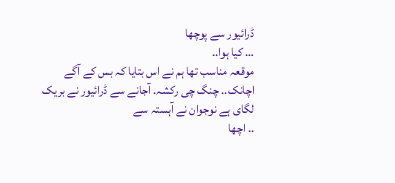ڈرائیور سے پوچھا
… کیا ہوا..
موقعہ مناسب تھا ہم نے اس بتایا کہ بس کے آگے اچانک.. چنگ چی رکشہ. آجانے سے ڈرائیور نے بریک لگای ہے نوجوان نے آہستہ سے
.. اچھا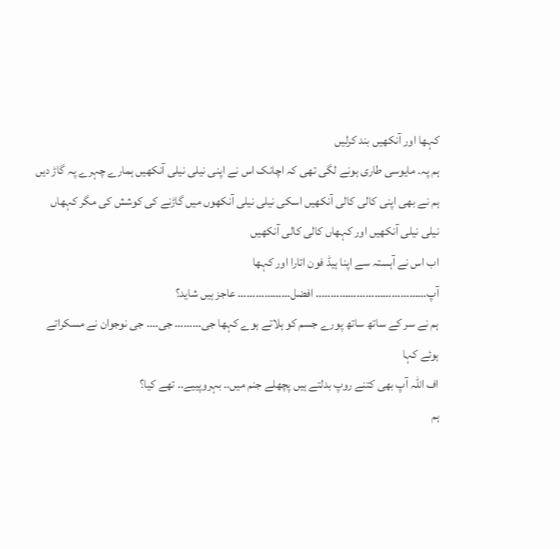کہھا اور آنکھیں بند کرلیں
ہم پہ. مایوسی طاری ہونے لگی تھی کہ اچانک اس نے اپنی نیلی نیلی آنکھیں ہمارے چہرے پہ گاڑ دیں ہم نے بھی اپنی کالی کالی آنکھیں اسکی نیلی نیلی آنکھوں میں گاڑنے کی کوشش کی مگر کہھاں نیلی نیلی آنکھیں اور کہھاں کالی کالی آنکھیں
اب اس نے آہستہ سے اپنا ہیڈ فون اتارا اور کہھا
آپ……………………………….. افضل……………… عاجز ہیں شاید؟
ہم نے سر کے ساتھ ساتھ پورے جسم کو ہلاتے ہوے کہھا جی……… جی…. جی نوجوان نے مسکراتے ہوئے کہا
اف اللہ آپ بھی کتنے روپ بدلتے ہیں پچھلے جنم میں.. بہروپییے.. تھے کیا؟
ہم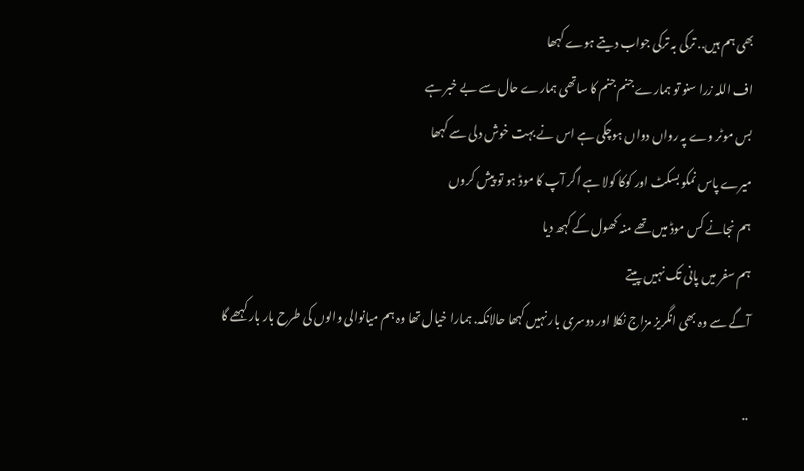بھی ہم ہیں.. ترکی بہ ترکی جواب دیتے ہوے کہھا
اف اللہ زرا سنو تو ہمارے جنم جنم کا ساتھی ہمارے حال سے بے خبر ہے
بس موٹر وے پہ رواں دواں ہوچکی ہے اس نے بہت خوش دلی سے کہھا
میرے پاس نمکو بسکٹ اور کوکا کولا ہے اگر آپ کا موڈ ہو تو پیش کروں
ہم نجانے کس موڈ میں تھے منہ کھول کے کہھ دیا
ہم سفر میں پانی تک نہیں پیتے
آگے سے وہ بھی انگریز مزاج نکلا اور دوسری بار نہیں کہھا حالانکہ. ہمارا خیال تھا وہ ہم میانوالی والوں کی طرح بار بار کہھے گا

..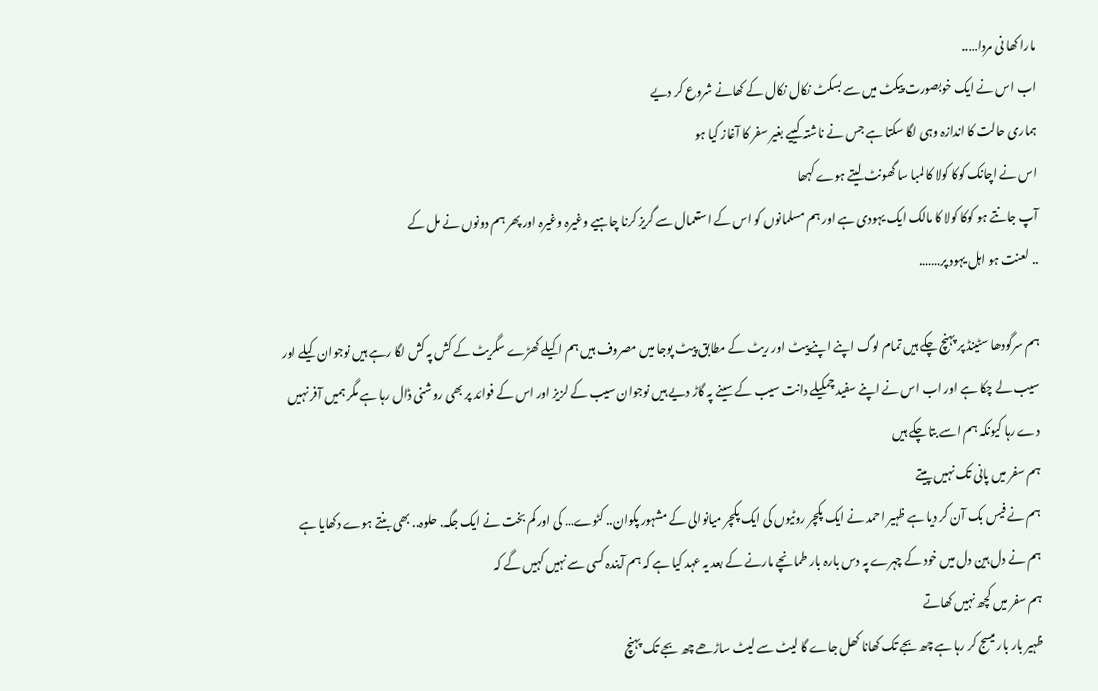مارا کھا نی مردا…..
اب اس نے ایک خوبصورت پیکٹ میں سے بسکٹ نکال نکال کے کھانے شروع کر دیے
ہماری حالت کا اندازہ وہی لگا سکتا ہے جس نے ناشتہ کییے بغیر سفر کا آغاز کیا ہو
اس نے اچانک کوکا کولا کا لمبا سا گھونٹ لیتے ہوے کہھا
آپ جانتے ہو کوکا کولا کا مالک ایک یہودی ہے اور ہم مسلمانوں کو اس کے استعمال سے گریز کرنا چاہیے وغیرہ وغیرہ اور پھر ہم دونوں نے مل کے
.. لعنت ہو اہل یہود پر…….

ہم سرگودھا سٹینڈ پر پہنچ چکے ہیں تمام لوگ اپنے اپنےپیٹ اور ریٹ کے مطابق پیٹ پوجا میں مصروف ہیں ہم اکیلے کھڑے سگریٹ کے کش پہ کش لگا رہے ہیں نوجوان کیلے اور سیب لے چکا ہے اور اب اس نے اپنے سفید چمکیلے دانت سیب کے سینے پہ گاڑ دیے ہیں نوجوان سیب کے لزیز اور اس کے فوائد پر بھی روشنی ڈال رہا ہے مگر ہمیں آفر نہیں دے رہا کیونکہ ہم اسے بتا چکے ہیں
ہم سفر میں پانی تک نہیں پیتے
ہم نے فیس بک آن کر دیا ہے ظہیر احمد نے ایک پکچر روٹیوں کی ایک پکچر میانوالی کے مشہور پکوان.. کٹوے… کی اور کم بخت نے ایک جگہ. حلوہ.. بھی بنتے ہوے دکھایا ہے
ہم نے دل ہین دل میں خود کے چہرے پہ دس بارہ بار طمانچے مارنے کے بعد یہ عہد کیا ہے کہ ہم آیندہ کسی سے نہیں کہیں گے کہ
ہم سفر میں کچھ نہیں کھاتے
ظہیر بار بار میسج کر رہا ہے چھ بجے تک کھانا کھل جاے گا لیٹ سے لیٹ ساڑھے چھ بجے تک پہنچ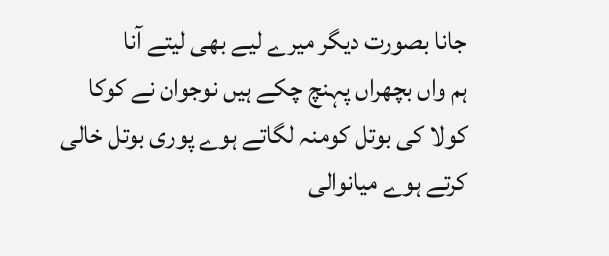جانا بصورت دیگر میرے لیے بھی لیتے آنا
ہم واں بچھراں پہنچ چکے ہیں نوجوان نے کوکا کولا کی بوتل کومنہ لگاتے ہوے پوری بوتل خالی کرتے ہوے میانوالی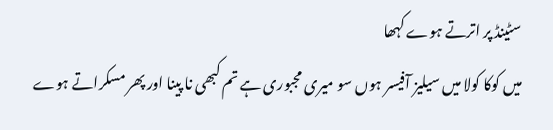سٹینڈ پر اترتے ہوے کہھا
میں کوکا کولا میں سیلیز آفیسر ہوں سو میری مجبوری ہے تم کبھی نا پینا اور پھر مسکراتے ہوے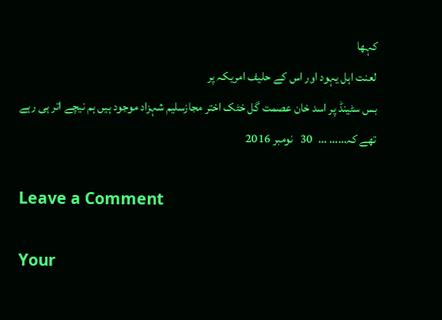کہھا
لعنت اہل یہود اور اس کے حلیف امریکہ پر
بس سٹینڈ پر اسد خان عصمت گل خٹک اختر مجازسلیم شہزاد موجود ہیں ہم نیچے اتر ہی رہے تھے کہ…… …  30   نومبر 2016

Leave a Comment

Your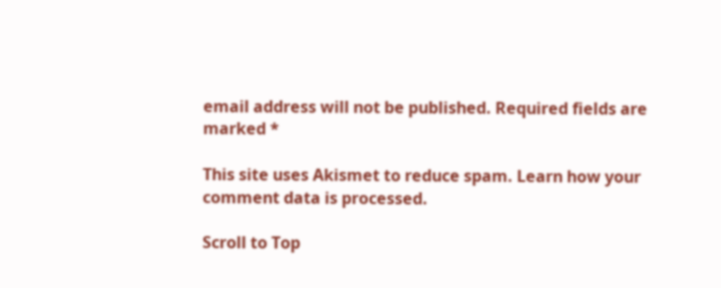email address will not be published. Required fields are marked *

This site uses Akismet to reduce spam. Learn how your comment data is processed.

Scroll to Top